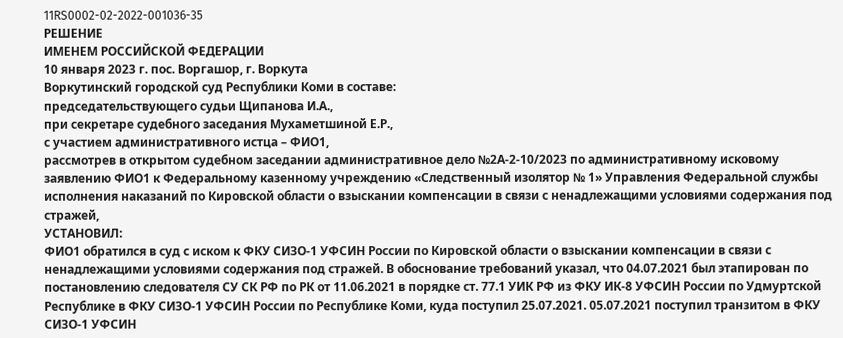11RS0002-02-2022-001036-35
РЕШЕНИЕ
ИМЕНЕМ РОССИЙСКОЙ ФЕДЕРАЦИИ
10 января 2023 г. пос. Воргашор, г. Воркута
Воркутинский городской суд Республики Коми в составе:
председательствующего судьи Щипанова И.А.,
при секретаре судебного заседания Мухаметшиной Е.Р.,
с участием административного истца – ФИО1,
рассмотрев в открытом судебном заседании административное дело №2А-2-10/2023 по административному исковому заявлению ФИО1 к Федеральному казенному учреждению «Следственный изолятор № 1» Управления Федеральной службы исполнения наказаний по Кировской области о взыскании компенсации в связи с ненадлежащими условиями содержания под стражей,
УСТАНОВИЛ:
ФИО1 обратился в суд с иском к ФКУ СИЗО-1 УФСИН России по Кировской области о взыскании компенсации в связи с ненадлежащими условиями содержания под стражей. В обоснование требований указал, что 04.07.2021 был этапирован по постановлению следователя СУ СК РФ по РК от 11.06.2021 в порядке ст. 77.1 УИК РФ из ФКУ ИК-8 УФСИН России по Удмуртской Республике в ФКУ СИЗО-1 УФСИН России по Республике Коми, куда поступил 25.07.2021. 05.07.2021 поступил транзитом в ФКУ СИЗО-1 УФСИН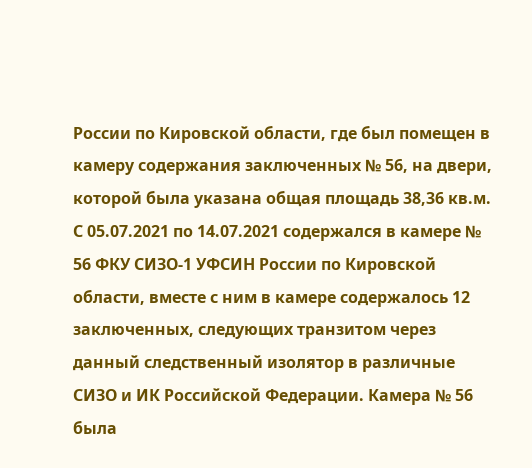России по Кировской области, где был помещен в камеру содержания заключенных № 56, на двери, которой была указана общая площадь 38,36 кв.м. С 05.07.2021 по 14.07.2021 содержался в камере № 56 ФКУ СИЗО-1 УФСИН России по Кировской области, вместе с ним в камере содержалось 12 заключенных, следующих транзитом через данный следственный изолятор в различные СИЗО и ИК Российской Федерации. Камера № 56 была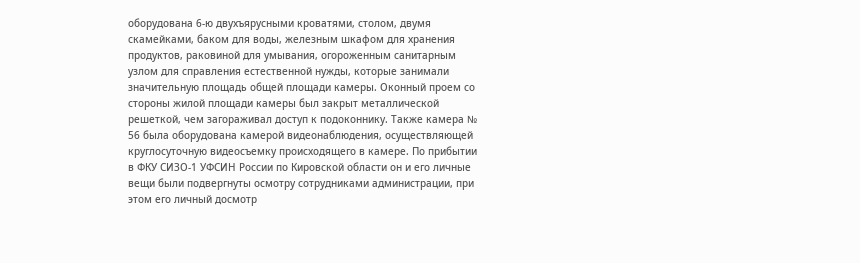оборудована 6-ю двухъярусными кроватями, столом, двумя скамейками, баком для воды, железным шкафом для хранения продуктов, раковиной для умывания, огороженным санитарным узлом для справления естественной нужды, которые занимали значительную площадь общей площади камеры. Оконный проем со стороны жилой площади камеры был закрыт металлической решеткой, чем загораживал доступ к подоконнику. Также камера № 56 была оборудована камерой видеонаблюдения, осуществляющей круглосуточную видеосъемку происходящего в камере. По прибытии в ФКУ СИЗО-1 УФСИН России по Кировской области он и его личные вещи были подвергнуты осмотру сотрудниками администрации, при этом его личный досмотр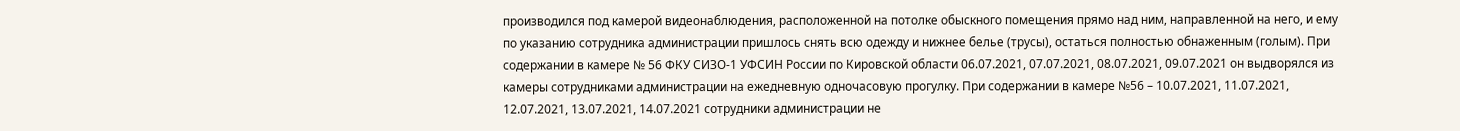производился под камерой видеонаблюдения, расположенной на потолке обыскного помещения прямо над ним, направленной на него, и ему по указанию сотрудника администрации пришлось снять всю одежду и нижнее белье (трусы), остаться полностью обнаженным (голым). При содержании в камере № 56 ФКУ СИЗО-1 УФСИН России по Кировской области 06.07.2021, 07.07.2021, 08.07.2021, 09.07.2021 он выдворялся из камеры сотрудниками администрации на ежедневную одночасовую прогулку. При содержании в камере №56 – 10.07.2021, 11.07.2021, 12.07.2021, 13.07.2021, 14.07.2021 сотрудники администрации не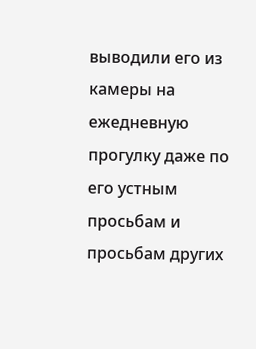выводили его из камеры на ежедневную прогулку даже по его устным просьбам и просьбам других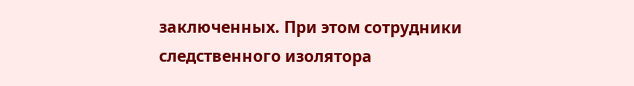заключенных. При этом сотрудники следственного изолятора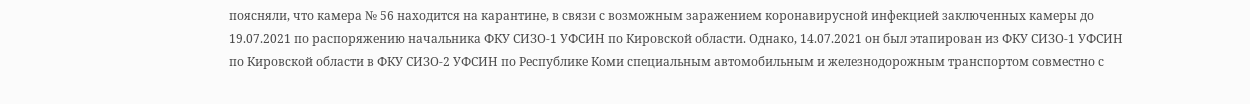поясняли, что камера № 56 находится на карантине, в связи с возможным заражением коронавирусной инфекцией заключенных камеры до 19.07.2021 по распоряжению начальника ФКУ СИЗО-1 УФСИН по Кировской области. Однако, 14.07.2021 он был этапирован из ФКУ СИЗО-1 УФСИН по Кировской области в ФКУ СИЗО-2 УФСИН по Республике Коми специальным автомобильным и железнодорожным транспортом совместно с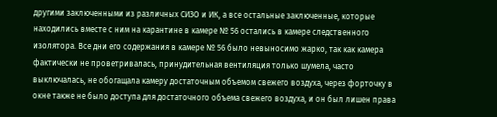другими заключенными из различных СИЗО и ИК, а все остальные заключенные, которые находились вместе с ним на карантине в камере № 56 остались в камере следственного изолятора. Все дни его содержания в камере № 56 было невыносимо жарко, так как камера фактически не проветривалась, принудительная вентиляция только шумела, часто выключалась, не обогащала камеру достаточным объемом свежего воздуха, через форточку в окне также не было доступа для достаточного объема свежего воздуха, и он был лишен права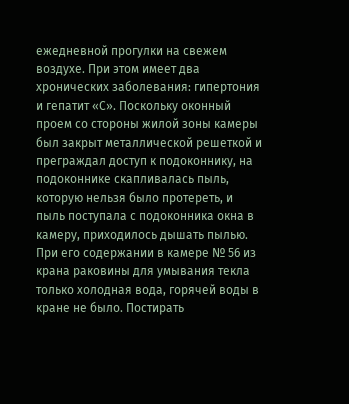ежедневной прогулки на свежем воздухе. При этом имеет два хронических заболевания: гипертония и гепатит «С». Поскольку оконный проем со стороны жилой зоны камеры был закрыт металлической решеткой и преграждал доступ к подоконнику, на подоконнике скапливалась пыль, которую нельзя было протереть, и пыль поступала с подоконника окна в камеру, приходилось дышать пылью. При его содержании в камере № 56 из крана раковины для умывания текла только холодная вода, горячей воды в кране не было. Постирать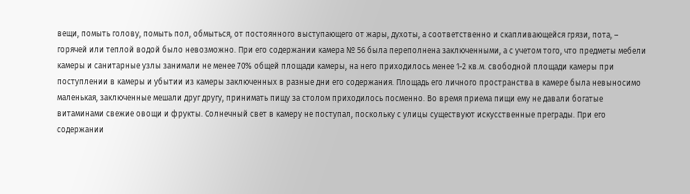вещи, помыть голову, помыть пол, обмыться, от постоянного выступающего от жары, духоты, а соответственно и скапливающейся грязи, пота, – горячей или теплой водой было невозможно. При его содержании камера № 56 была переполнена заключенными, а с учетом того, что предметы мебели камеры и санитарные узлы занимали не менее 70% общей площади камеры, на него приходилось менее 1-2 кв.м. свободной площади камеры при поступлении в камеры и убытии из камеры заключенных в разные дни его содержания. Площадь его личного пространства в камере была невыносимо маленькая, заключенные мешали друг другу, принимать пищу за столом приходилось посменно. Во время приема пищи ему не давали богатые витаминами свежие овощи и фрукты. Солнечный свет в камеру не поступал, поскольку с улицы существуют искусственные преграды. При его содержании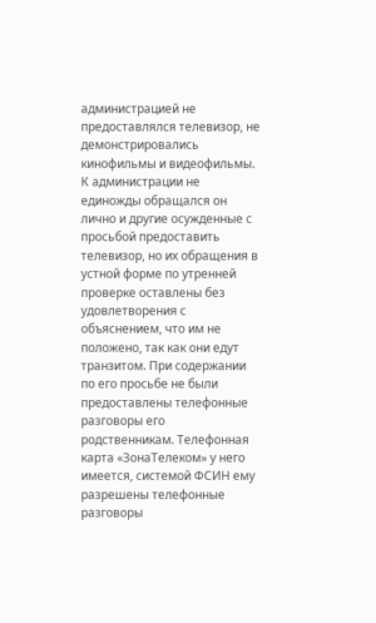администрацией не предоставлялся телевизор, не демонстрировались кинофильмы и видеофильмы. К администрации не единожды обращался он лично и другие осужденные с просьбой предоставить телевизор, но их обращения в устной форме по утренней проверке оставлены без удовлетворения с объяснением, что им не положено, так как они едут транзитом. При содержании по его просьбе не были предоставлены телефонные разговоры его родственникам. Телефонная карта «ЗонаТелеком» у него имеется, системой ФСИН ему разрешены телефонные разговоры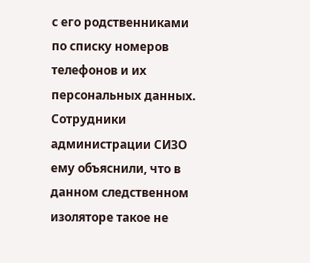с его родственниками по списку номеров телефонов и их персональных данных. Сотрудники администрации СИЗО ему объяснили, что в данном следственном изоляторе такое не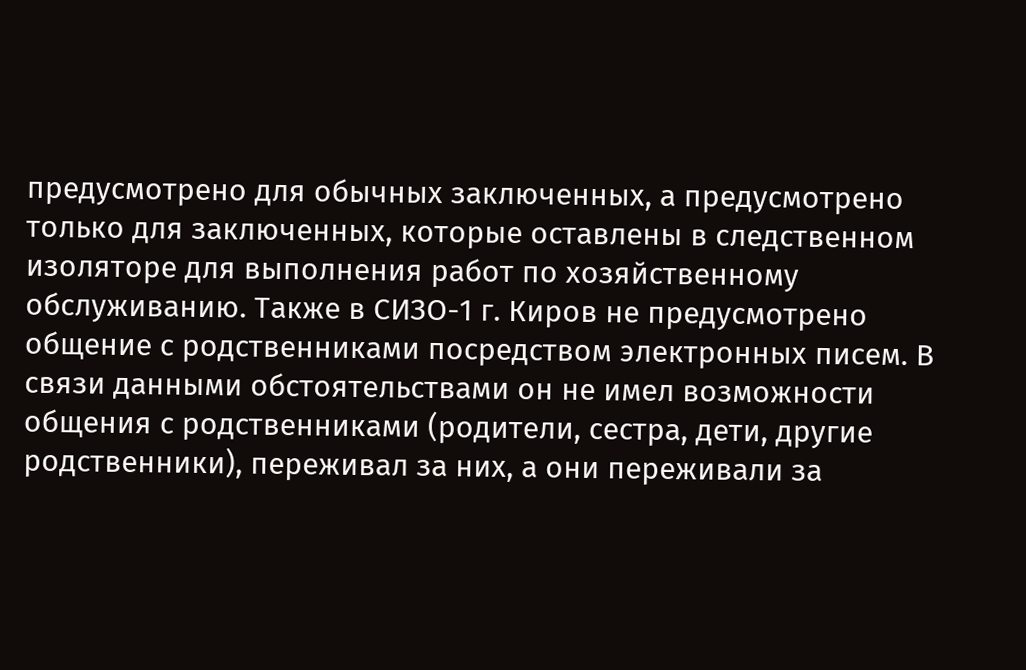предусмотрено для обычных заключенных, а предусмотрено только для заключенных, которые оставлены в следственном изоляторе для выполнения работ по хозяйственному обслуживанию. Также в СИЗО-1 г. Киров не предусмотрено общение с родственниками посредством электронных писем. В связи данными обстоятельствами он не имел возможности общения с родственниками (родители, сестра, дети, другие родственники), переживал за них, а они переживали за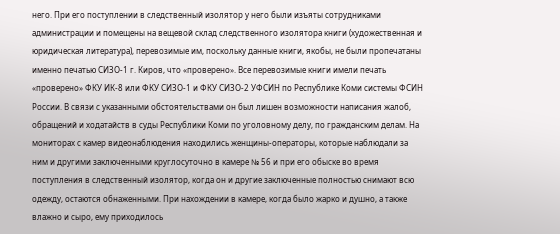него. При его поступлении в следственный изолятор у него были изъяты сотрудниками администрации и помещены на вещевой склад следственного изолятора книги (художественная и юридическая литература), перевозимые им, поскольку данные книги, якобы, не были пропечатаны именно печатью СИЗО-1 г. Киров, что «проверено». Все перевозимые книги имели печать «проверено» ФКУ ИК-8 или ФКУ СИЗО-1 и ФКУ СИЗО-2 УФСИН по Республике Коми системы ФСИН России. В связи с указанными обстоятельствами он был лишен возможности написания жалоб, обращений и ходатайств в суды Республики Коми по уголовному делу, по гражданским делам. На мониторах с камер видеонаблюдения находились женщины-операторы, которые наблюдали за ним и другими заключенными круглосуточно в камере № 56 и при его обыске во время поступления в следственный изолятор, когда он и другие заключенные полностью снимают всю одежду, остаются обнаженными. При нахождении в камере, когда было жарко и душно, а также влажно и сыро, ему приходилось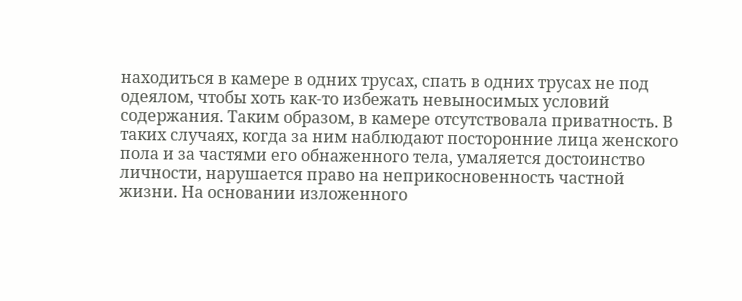находиться в камере в одних трусах, спать в одних трусах не под одеялом, чтобы хоть как-то избежать невыносимых условий содержания. Таким образом, в камере отсутствовала приватность. В таких случаях, когда за ним наблюдают посторонние лица женского пола и за частями его обнаженного тела, умаляется достоинство личности, нарушается право на неприкосновенность частной жизни. На основании изложенного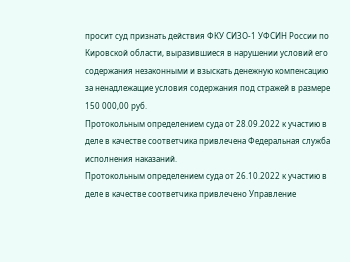просит суд признать действия ФКУ СИЗО-1 УФСИН России по Кировской области, выразившиеся в нарушении условий его содержания незаконными и взыскать денежную компенсацию за ненадлежащие условия содержания под стражей в размере 150 000,00 руб.
Протокольным определением суда от 28.09.2022 к участию в деле в качестве соответчика привлечена Федеральная служба исполнения наказаний.
Протокольным определением суда от 26.10.2022 к участию в деле в качестве соответчика привлечено Управление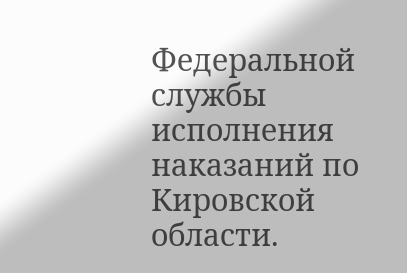Федеральной службы исполнения наказаний по Кировской области.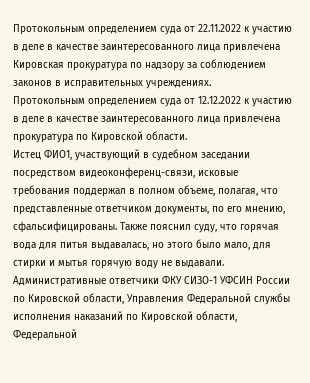Протокольным определением суда от 22.11.2022 к участию в деле в качестве заинтересованного лица привлечена Кировская прокуратура по надзору за соблюдением законов в исправительных учреждениях.
Протокольным определением суда от 12.12.2022 к участию в деле в качестве заинтересованного лица привлечена прокуратура по Кировской области.
Истец ФИО1, участвующий в судебном заседании посредством видеоконференц-связи, исковые требования поддержал в полном объеме, полагая, что представленные ответчиком документы, по его мнению, сфальсифицированы. Также пояснил суду, что горячая вода для питья выдавалась, но этого было мало, для стирки и мытья горячую воду не выдавали.
Административные ответчики ФКУ СИЗО-1 УФСИН России по Кировской области, Управления Федеральной службы исполнения наказаний по Кировской области, Федеральной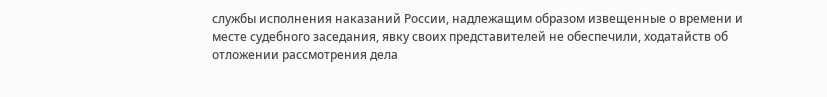службы исполнения наказаний России, надлежащим образом извещенные о времени и месте судебного заседания, явку своих представителей не обеспечили, ходатайств об отложении рассмотрения дела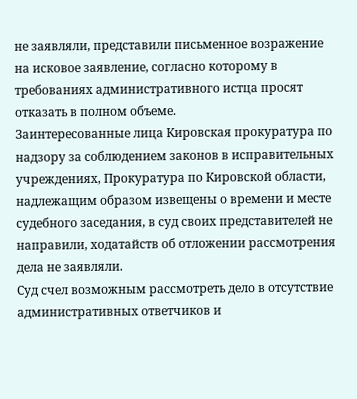не заявляли, представили письменное возражение на исковое заявление, согласно которому в требованиях административного истца просят отказать в полном объеме.
Заинтересованные лица Кировская прокуратура по надзору за соблюдением законов в исправительных учреждениях, Прокуратура по Кировской области, надлежащим образом извещены о времени и месте судебного заседания, в суд своих представителей не направили, ходатайств об отложении рассмотрения дела не заявляли.
Суд счел возможным рассмотреть дело в отсутствие административных ответчиков и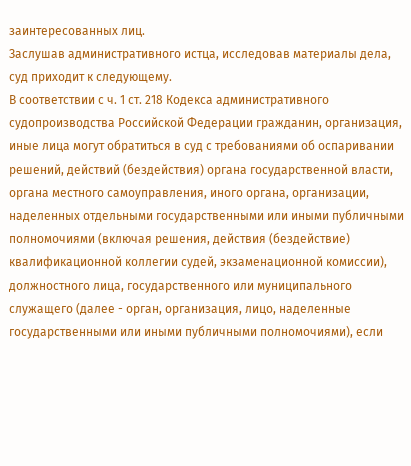заинтересованных лиц.
Заслушав административного истца, исследовав материалы дела, суд приходит к следующему.
В соответствии с ч. 1 ст. 218 Кодекса административного судопроизводства Российской Федерации гражданин, организация, иные лица могут обратиться в суд с требованиями об оспаривании решений, действий (бездействия) органа государственной власти, органа местного самоуправления, иного органа, организации, наделенных отдельными государственными или иными публичными полномочиями (включая решения, действия (бездействие) квалификационной коллегии судей, экзаменационной комиссии), должностного лица, государственного или муниципального служащего (далее - орган, организация, лицо, наделенные государственными или иными публичными полномочиями), если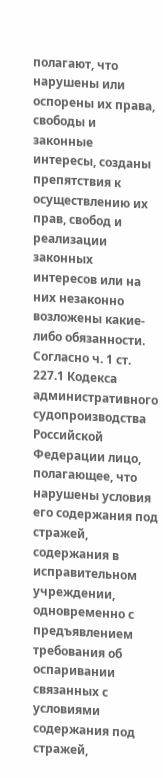полагают, что нарушены или оспорены их права, свободы и законные интересы, созданы препятствия к осуществлению их прав, свобод и реализации законных интересов или на них незаконно возложены какие-либо обязанности.
Согласно ч. 1 ст. 227.1 Кодекса административного судопроизводства Российской Федерации лицо, полагающее, что нарушены условия его содержания под стражей, содержания в исправительном учреждении, одновременно с предъявлением требования об оспаривании связанных с условиями содержания под стражей,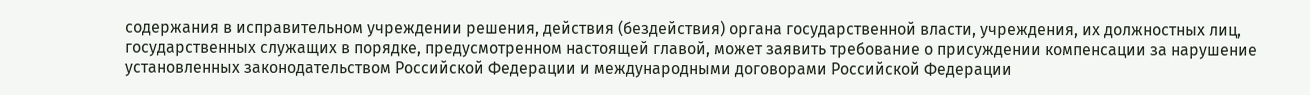содержания в исправительном учреждении решения, действия (бездействия) органа государственной власти, учреждения, их должностных лиц, государственных служащих в порядке, предусмотренном настоящей главой, может заявить требование о присуждении компенсации за нарушение установленных законодательством Российской Федерации и международными договорами Российской Федерации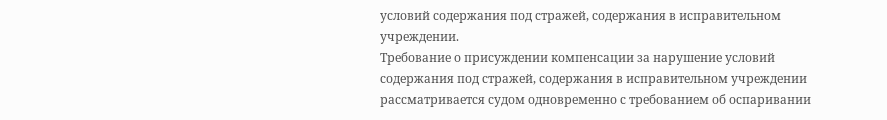условий содержания под стражей, содержания в исправительном учреждении.
Требование о присуждении компенсации за нарушение условий содержания под стражей, содержания в исправительном учреждении рассматривается судом одновременно с требованием об оспаривании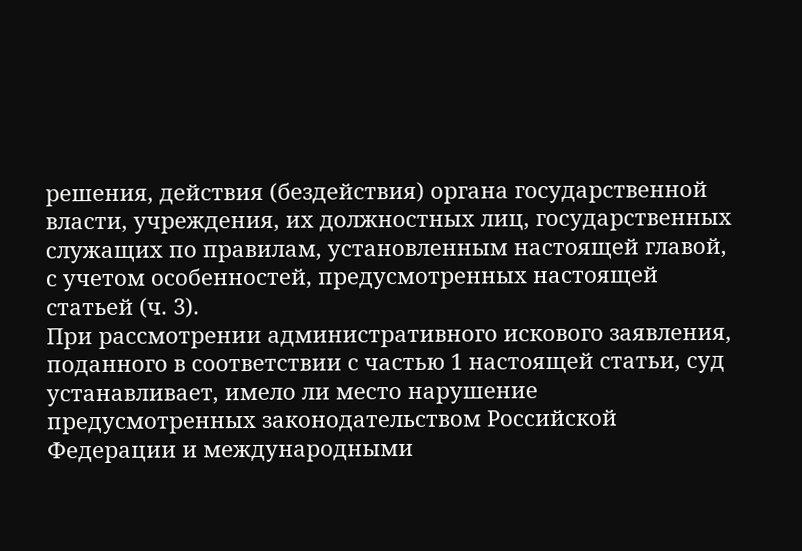решения, действия (бездействия) органа государственной власти, учреждения, их должностных лиц, государственных служащих по правилам, установленным настоящей главой, с учетом особенностей, предусмотренных настоящей статьей (ч. 3).
При рассмотрении административного искового заявления, поданного в соответствии с частью 1 настоящей статьи, суд устанавливает, имело ли место нарушение предусмотренных законодательством Российской Федерации и международными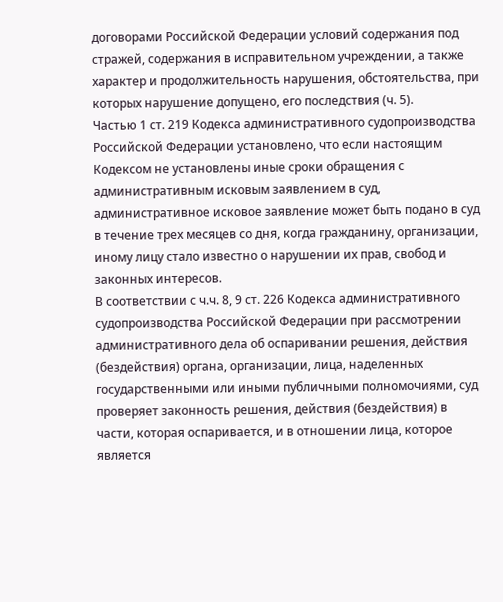договорами Российской Федерации условий содержания под стражей, содержания в исправительном учреждении, а также характер и продолжительность нарушения, обстоятельства, при которых нарушение допущено, его последствия (ч. 5).
Частью 1 ст. 219 Кодекса административного судопроизводства Российской Федерации установлено, что если настоящим Кодексом не установлены иные сроки обращения с административным исковым заявлением в суд, административное исковое заявление может быть подано в суд в течение трех месяцев со дня, когда гражданину, организации, иному лицу стало известно о нарушении их прав, свобод и законных интересов.
В соответствии с ч.ч. 8, 9 ст. 226 Кодекса административного судопроизводства Российской Федерации при рассмотрении административного дела об оспаривании решения, действия (бездействия) органа, организации, лица, наделенных государственными или иными публичными полномочиями, суд проверяет законность решения, действия (бездействия) в части, которая оспаривается, и в отношении лица, которое является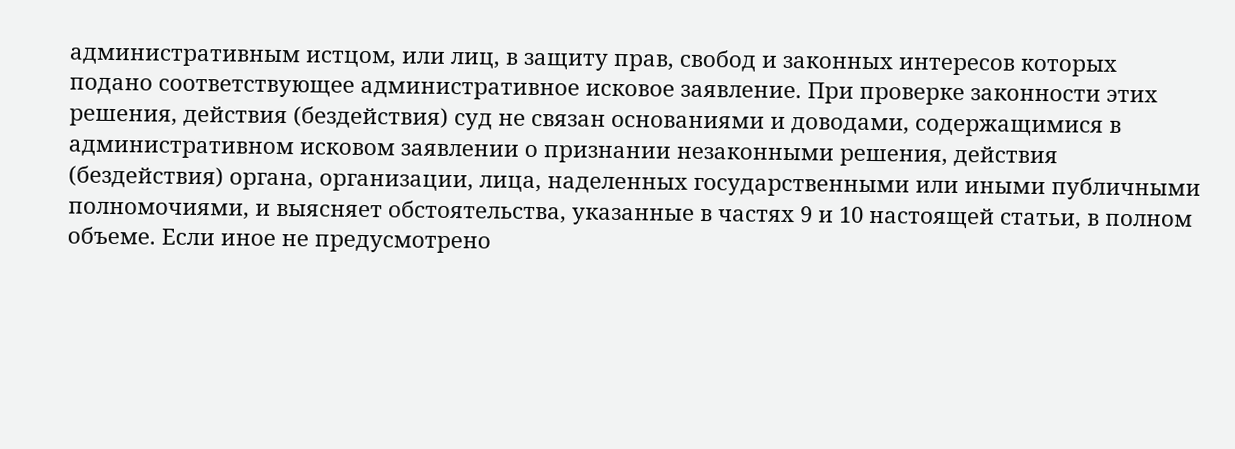административным истцом, или лиц, в защиту прав, свобод и законных интересов которых подано соответствующее административное исковое заявление. При проверке законности этих решения, действия (бездействия) суд не связан основаниями и доводами, содержащимися в административном исковом заявлении о признании незаконными решения, действия (бездействия) органа, организации, лица, наделенных государственными или иными публичными полномочиями, и выясняет обстоятельства, указанные в частях 9 и 10 настоящей статьи, в полном объеме. Если иное не предусмотрено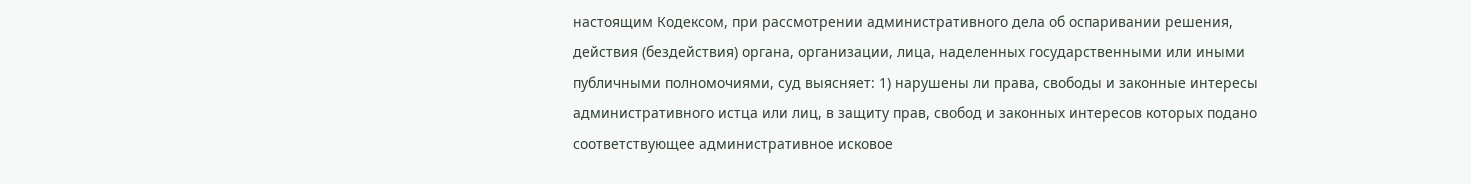настоящим Кодексом, при рассмотрении административного дела об оспаривании решения, действия (бездействия) органа, организации, лица, наделенных государственными или иными публичными полномочиями, суд выясняет: 1) нарушены ли права, свободы и законные интересы административного истца или лиц, в защиту прав, свобод и законных интересов которых подано соответствующее административное исковое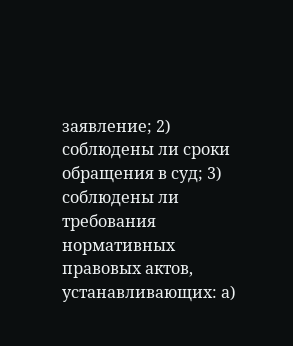заявление; 2) соблюдены ли сроки обращения в суд; 3) соблюдены ли требования нормативных правовых актов, устанавливающих: а)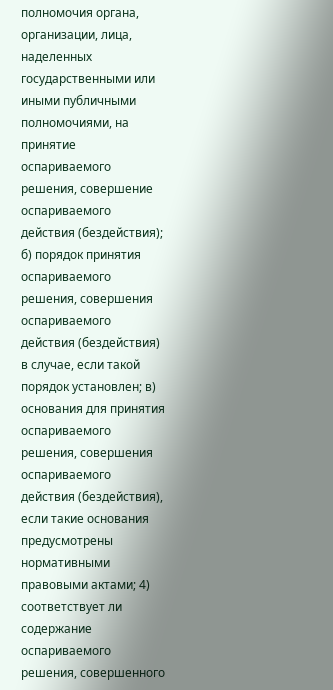полномочия органа, организации, лица, наделенных государственными или иными публичными полномочиями, на принятие оспариваемого решения, совершение оспариваемого действия (бездействия); б) порядок принятия оспариваемого решения, совершения оспариваемого действия (бездействия) в случае, если такой порядок установлен; в) основания для принятия оспариваемого решения, совершения оспариваемого действия (бездействия), если такие основания предусмотрены нормативными правовыми актами; 4) соответствует ли содержание оспариваемого решения, совершенного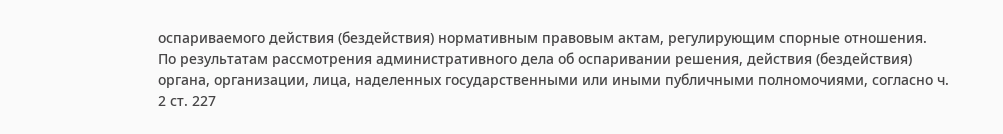оспариваемого действия (бездействия) нормативным правовым актам, регулирующим спорные отношения.
По результатам рассмотрения административного дела об оспаривании решения, действия (бездействия) органа, организации, лица, наделенных государственными или иными публичными полномочиями, согласно ч. 2 ст. 227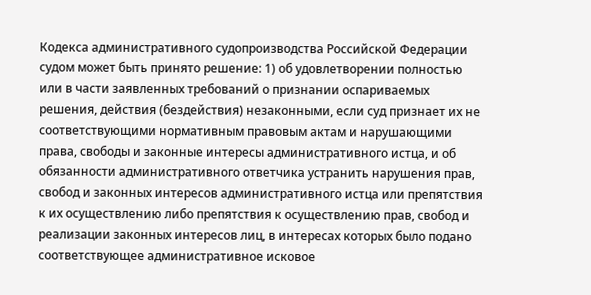Кодекса административного судопроизводства Российской Федерации судом может быть принято решение: 1) об удовлетворении полностью или в части заявленных требований о признании оспариваемых решения, действия (бездействия) незаконными, если суд признает их не соответствующими нормативным правовым актам и нарушающими права, свободы и законные интересы административного истца, и об обязанности административного ответчика устранить нарушения прав, свобод и законных интересов административного истца или препятствия к их осуществлению либо препятствия к осуществлению прав, свобод и реализации законных интересов лиц, в интересах которых было подано соответствующее административное исковое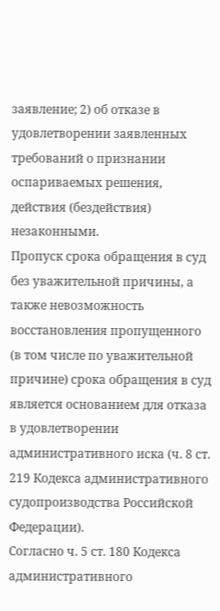заявление; 2) об отказе в удовлетворении заявленных требований о признании оспариваемых решения, действия (бездействия) незаконными.
Пропуск срока обращения в суд без уважительной причины, а также невозможность восстановления пропущенного (в том числе по уважительной причине) срока обращения в суд является основанием для отказа в удовлетворении административного иска (ч. 8 ст. 219 Кодекса административного судопроизводства Российской Федерации).
Согласно ч. 5 ст. 180 Кодекса административного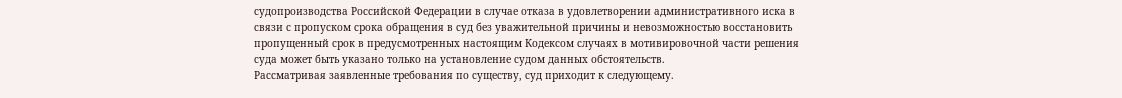судопроизводства Российской Федерации в случае отказа в удовлетворении административного иска в связи с пропуском срока обращения в суд без уважительной причины и невозможностью восстановить пропущенный срок в предусмотренных настоящим Кодексом случаях в мотивировочной части решения суда может быть указано только на установление судом данных обстоятельств.
Рассматривая заявленные требования по существу, суд приходит к следующему.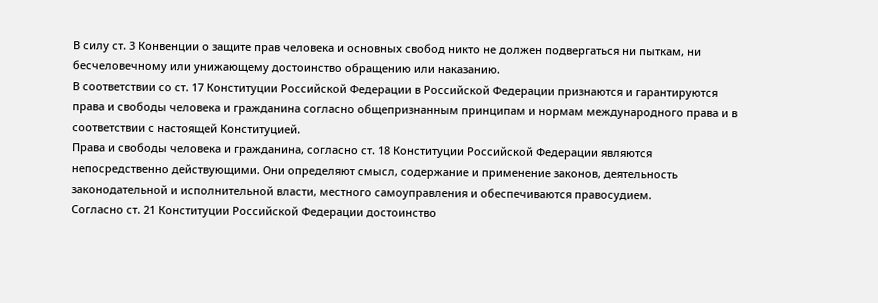В силу ст. 3 Конвенции о защите прав человека и основных свобод никто не должен подвергаться ни пыткам, ни бесчеловечному или унижающему достоинство обращению или наказанию.
В соответствии со ст. 17 Конституции Российской Федерации в Российской Федерации признаются и гарантируются права и свободы человека и гражданина согласно общепризнанным принципам и нормам международного права и в соответствии с настоящей Конституцией.
Права и свободы человека и гражданина, согласно ст. 18 Конституции Российской Федерации являются непосредственно действующими. Они определяют смысл, содержание и применение законов, деятельность законодательной и исполнительной власти, местного самоуправления и обеспечиваются правосудием.
Согласно ст. 21 Конституции Российской Федерации достоинство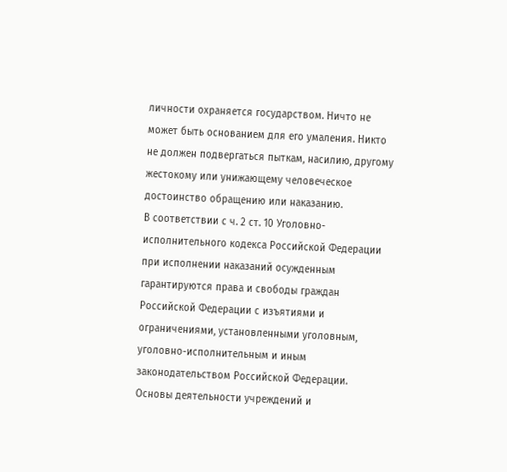личности охраняется государством. Ничто не может быть основанием для его умаления. Никто не должен подвергаться пыткам, насилию, другому жестокому или унижающему человеческое достоинство обращению или наказанию.
В соответствии с ч. 2 ст. 10 Уголовно-исполнительного кодекса Российской Федерации при исполнении наказаний осужденным гарантируются права и свободы граждан Российской Федерации с изъятиями и ограничениями, установленными уголовным, уголовно-исполнительным и иным законодательством Российской Федерации.
Основы деятельности учреждений и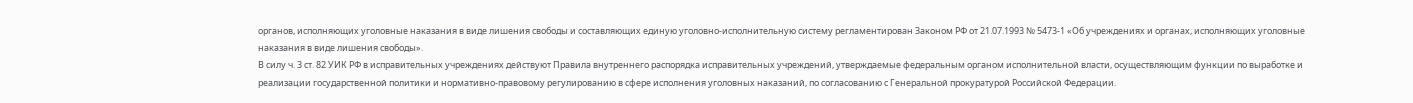органов, исполняющих уголовные наказания в виде лишения свободы и составляющих единую уголовно-исполнительную систему регламентирован Законом РФ от 21.07.1993 № 5473-1 «Об учреждениях и органах, исполняющих уголовные наказания в виде лишения свободы».
В силу ч. 3 ст. 82 УИК РФ в исправительных учреждениях действуют Правила внутреннего распорядка исправительных учреждений, утверждаемые федеральным органом исполнительной власти, осуществляющим функции по выработке и реализации государственной политики и нормативно-правовому регулированию в сфере исполнения уголовных наказаний, по согласованию с Генеральной прокуратурой Российской Федерации.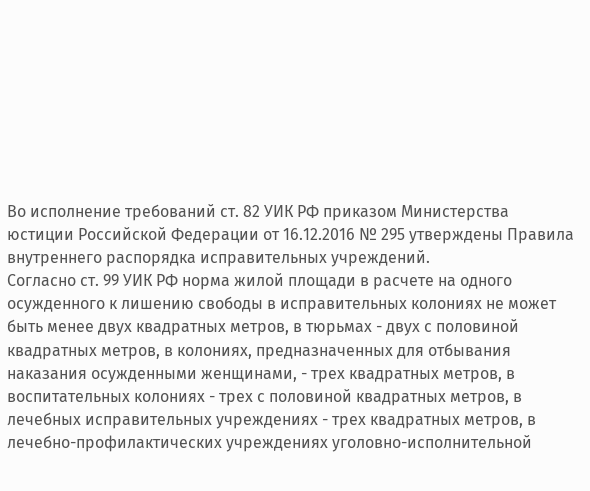Во исполнение требований ст. 82 УИК РФ приказом Министерства юстиции Российской Федерации от 16.12.2016 № 295 утверждены Правила внутреннего распорядка исправительных учреждений.
Согласно ст. 99 УИК РФ норма жилой площади в расчете на одного осужденного к лишению свободы в исправительных колониях не может быть менее двух квадратных метров, в тюрьмах - двух с половиной квадратных метров, в колониях, предназначенных для отбывания наказания осужденными женщинами, - трех квадратных метров, в воспитательных колониях - трех с половиной квадратных метров, в лечебных исправительных учреждениях - трех квадратных метров, в лечебно-профилактических учреждениях уголовно-исполнительной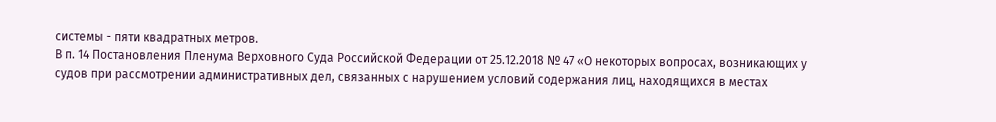системы - пяти квадратных метров.
В п. 14 Постановления Пленума Верховного Суда Российской Федерации от 25.12.2018 № 47 «О некоторых вопросах, возникающих у судов при рассмотрении административных дел, связанных с нарушением условий содержания лиц, находящихся в местах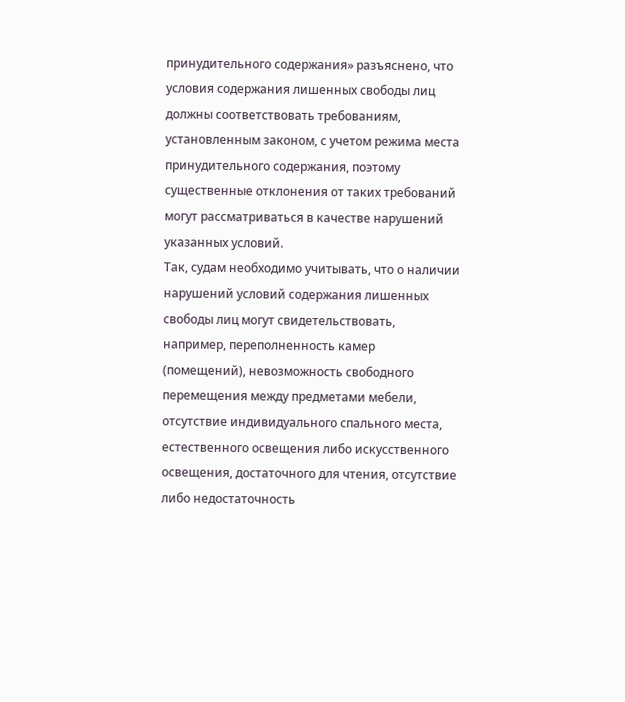принудительного содержания» разъяснено, что условия содержания лишенных свободы лиц должны соответствовать требованиям, установленным законом, с учетом режима места принудительного содержания, поэтому существенные отклонения от таких требований могут рассматриваться в качестве нарушений указанных условий.
Так, судам необходимо учитывать, что о наличии нарушений условий содержания лишенных свободы лиц могут свидетельствовать, например, переполненность камер (помещений), невозможность свободного перемещения между предметами мебели, отсутствие индивидуального спального места, естественного освещения либо искусственного освещения, достаточного для чтения, отсутствие либо недостаточность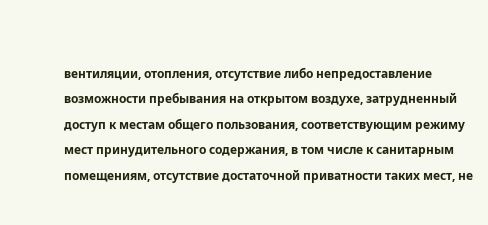вентиляции, отопления, отсутствие либо непредоставление возможности пребывания на открытом воздухе, затрудненный доступ к местам общего пользования, соответствующим режиму мест принудительного содержания, в том числе к санитарным помещениям, отсутствие достаточной приватности таких мест, не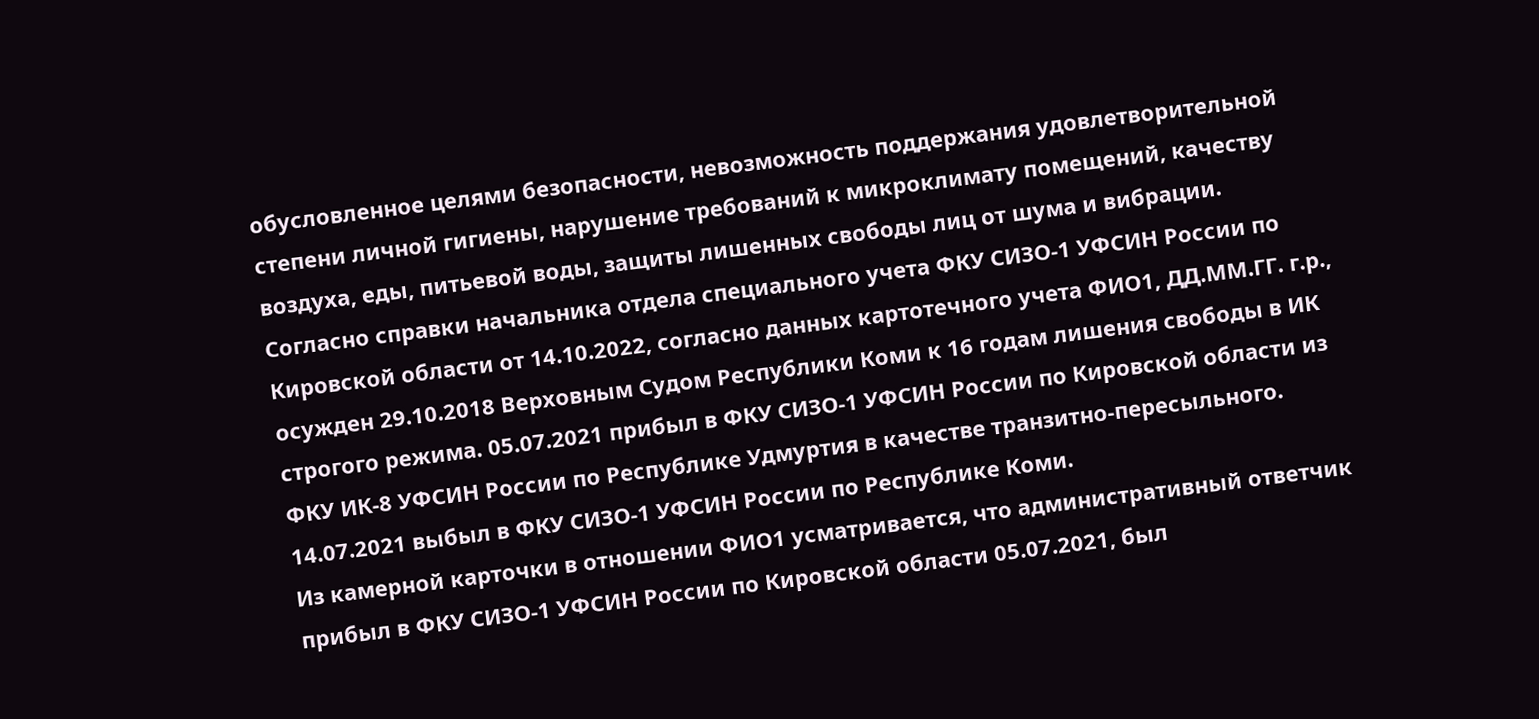обусловленное целями безопасности, невозможность поддержания удовлетворительной степени личной гигиены, нарушение требований к микроклимату помещений, качеству воздуха, еды, питьевой воды, защиты лишенных свободы лиц от шума и вибрации.
Согласно справки начальника отдела специального учета ФКУ СИЗО-1 УФСИН России по Кировской области от 14.10.2022, согласно данных картотечного учета ФИО1, ДД.ММ.ГГ. г.р., осужден 29.10.2018 Верховным Судом Республики Коми к 16 годам лишения свободы в ИК строгого режима. 05.07.2021 прибыл в ФКУ СИЗО-1 УФСИН России по Кировской области из ФКУ ИК-8 УФСИН России по Республике Удмуртия в качестве транзитно-пересыльного. 14.07.2021 выбыл в ФКУ СИЗО-1 УФСИН России по Республике Коми.
Из камерной карточки в отношении ФИО1 усматривается, что административный ответчик прибыл в ФКУ СИЗО-1 УФСИН России по Кировской области 05.07.2021, был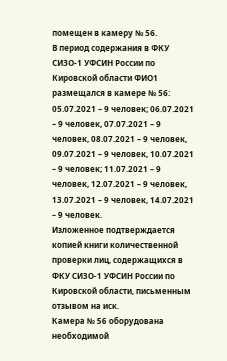помещен в камеру № 56.
В период содержания в ФКУ СИЗО-1 УФСИН России по Кировской области ФИО1 размещался в камере № 56: 05.07.2021 – 9 человек; 06.07.2021 – 9 человек, 07.07.2021 – 9 человек, 08.07.2021 – 9 человек, 09.07.2021 – 9 человек, 10.07.2021 – 9 человек; 11.07.2021 – 9 человек, 12.07.2021 – 9 человек, 13.07.2021 – 9 человек, 14.07.2021 – 9 человек.
Изложенное подтверждается копией книги количественной проверки лиц, содержащихся в ФКУ СИЗО-1 УФСИН России по Кировской области, письменным отзывом на иск.
Камера № 56 оборудована необходимой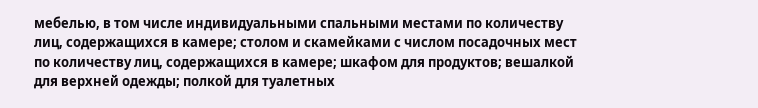мебелью, в том числе индивидуальными спальными местами по количеству лиц, содержащихся в камере; столом и скамейками с числом посадочных мест по количеству лиц, содержащихся в камере; шкафом для продуктов; вешалкой для верхней одежды; полкой для туалетных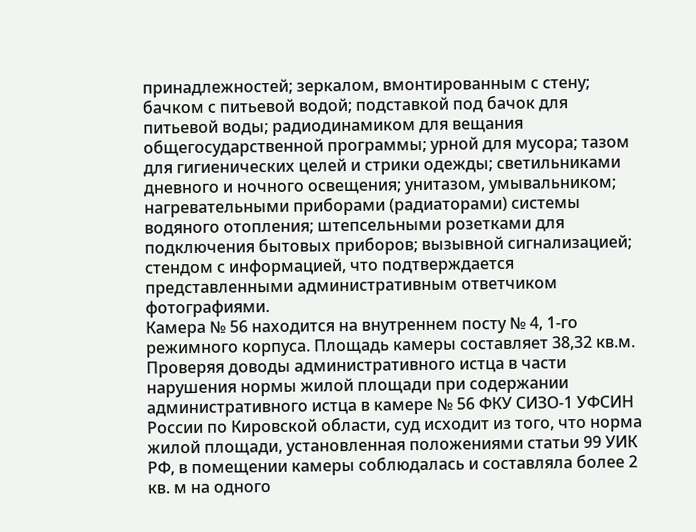принадлежностей; зеркалом, вмонтированным с стену; бачком с питьевой водой; подставкой под бачок для питьевой воды; радиодинамиком для вещания общегосударственной программы; урной для мусора; тазом для гигиенических целей и стрики одежды; светильниками дневного и ночного освещения; унитазом, умывальником; нагревательными приборами (радиаторами) системы водяного отопления; штепсельными розетками для подключения бытовых приборов; вызывной сигнализацией; стендом с информацией, что подтверждается представленными административным ответчиком фотографиями.
Камера № 56 находится на внутреннем посту № 4, 1-го режимного корпуса. Площадь камеры составляет 38,32 кв.м.
Проверяя доводы административного истца в части нарушения нормы жилой площади при содержании административного истца в камере № 56 ФКУ СИЗО-1 УФСИН России по Кировской области, суд исходит из того, что норма жилой площади, установленная положениями статьи 99 УИК РФ, в помещении камеры соблюдалась и составляла более 2 кв. м на одного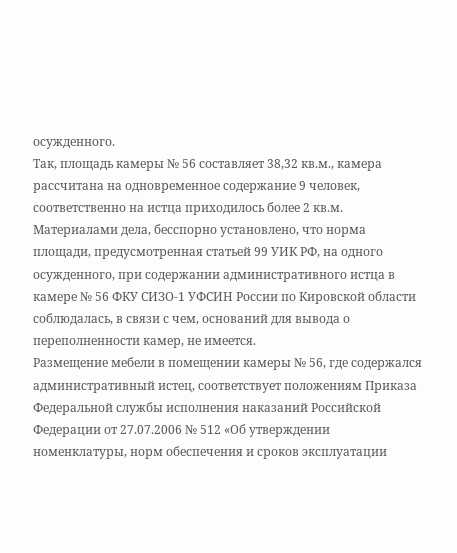осужденного.
Так, площадь камеры № 56 составляет 38,32 кв.м., камера рассчитана на одновременное содержание 9 человек, соответственно на истца приходилось более 2 кв.м.
Материалами дела, бесспорно установлено, что норма площади, предусмотренная статьей 99 УИК РФ, на одного осужденного, при содержании административного истца в камере № 56 ФКУ СИЗО-1 УФСИН России по Кировской области соблюдалась, в связи с чем, оснований для вывода о переполненности камер, не имеется.
Размещение мебели в помещении камеры № 56, где содержался административный истец, соответствует положениям Приказа Федеральной службы исполнения наказаний Российской Федерации от 27.07.2006 № 512 «Об утверждении номенклатуры, норм обеспечения и сроков эксплуатации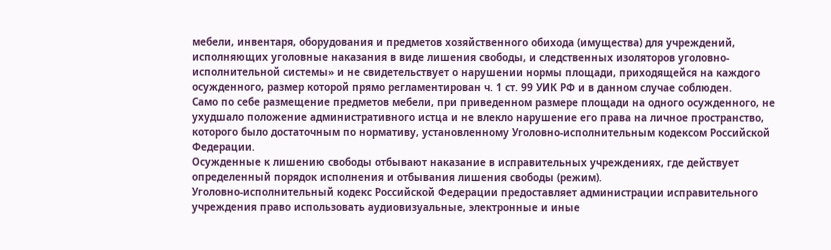мебели, инвентаря, оборудования и предметов хозяйственного обихода (имущества) для учреждений, исполняющих уголовные наказания в виде лишения свободы, и следственных изоляторов уголовно-исполнительной системы» и не свидетельствует о нарушении нормы площади, приходящейся на каждого осужденного, размер которой прямо регламентирован ч. 1 ст. 99 УИК РФ и в данном случае соблюден.
Само по себе размещение предметов мебели, при приведенном размере площади на одного осужденного, не ухудшало положение административного истца и не влекло нарушение его права на личное пространство, которого было достаточным по нормативу, установленному Уголовно-исполнительным кодексом Российской Федерации.
Осужденные к лишению свободы отбывают наказание в исправительных учреждениях, где действует определенный порядок исполнения и отбывания лишения свободы (режим).
Уголовно-исполнительный кодекс Российской Федерации предоставляет администрации исправительного учреждения право использовать аудиовизуальные, электронные и иные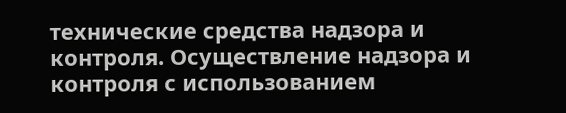технические средства надзора и контроля. Осуществление надзора и контроля с использованием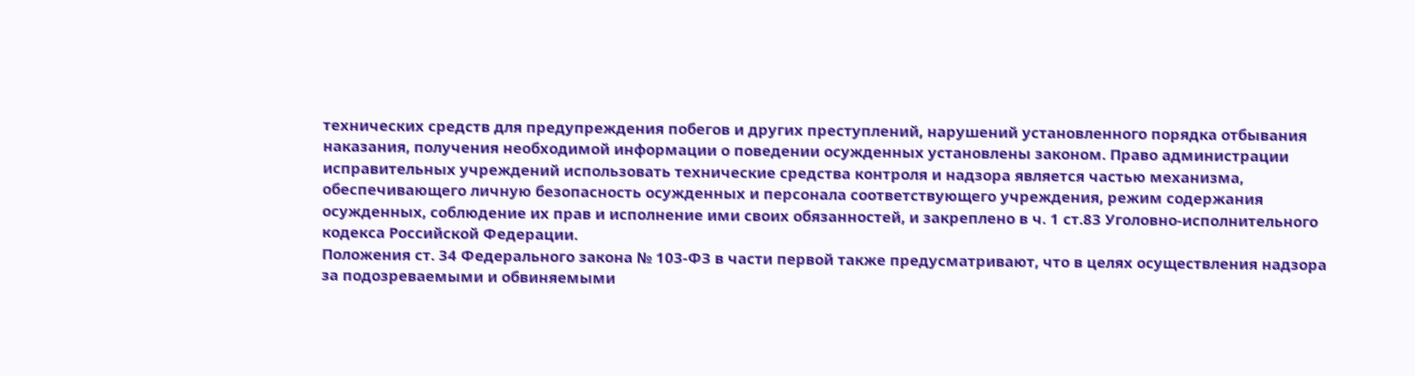технических средств для предупреждения побегов и других преступлений, нарушений установленного порядка отбывания наказания, получения необходимой информации о поведении осужденных установлены законом. Право администрации исправительных учреждений использовать технические средства контроля и надзора является частью механизма, обеспечивающего личную безопасность осужденных и персонала соответствующего учреждения, режим содержания осужденных, соблюдение их прав и исполнение ими своих обязанностей, и закреплено в ч. 1 ст.83 Уголовно-исполнительного кодекса Российской Федерации.
Положения ст. 34 Федерального закона № 103-ФЗ в части первой также предусматривают, что в целях осуществления надзора за подозреваемыми и обвиняемыми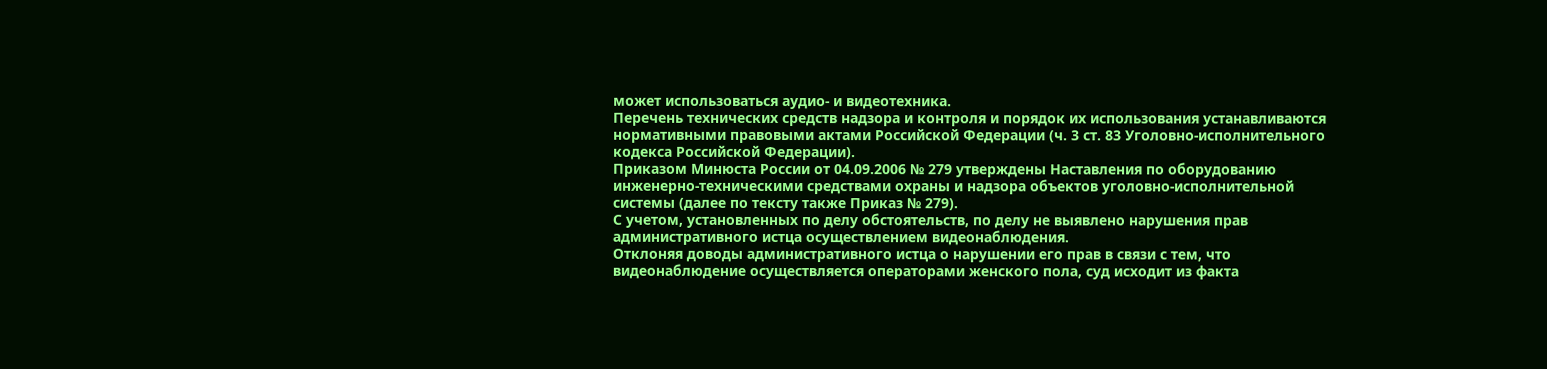может использоваться аудио- и видеотехника.
Перечень технических средств надзора и контроля и порядок их использования устанавливаются нормативными правовыми актами Российской Федерации (ч. 3 ст. 83 Уголовно-исполнительного кодекса Российской Федерации).
Приказом Минюста России от 04.09.2006 № 279 утверждены Наставления по оборудованию инженерно-техническими средствами охраны и надзора объектов уголовно-исполнительной системы (далее по тексту также Приказ № 279).
С учетом, установленных по делу обстоятельств, по делу не выявлено нарушения прав административного истца осуществлением видеонаблюдения.
Отклоняя доводы административного истца о нарушении его прав в связи с тем, что видеонаблюдение осуществляется операторами женского пола, суд исходит из факта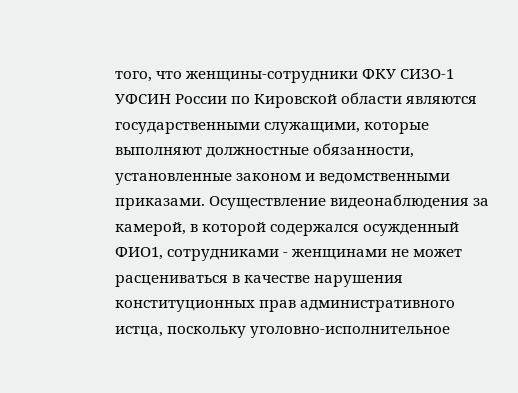того, что женщины-сотрудники ФКУ СИЗО-1 УФСИН России по Кировской области являются государственными служащими, которые выполняют должностные обязанности, установленные законом и ведомственными приказами. Осуществление видеонаблюдения за камерой, в которой содержался осужденный ФИО1, сотрудниками - женщинами не может расцениваться в качестве нарушения конституционных прав административного истца, поскольку уголовно-исполнительное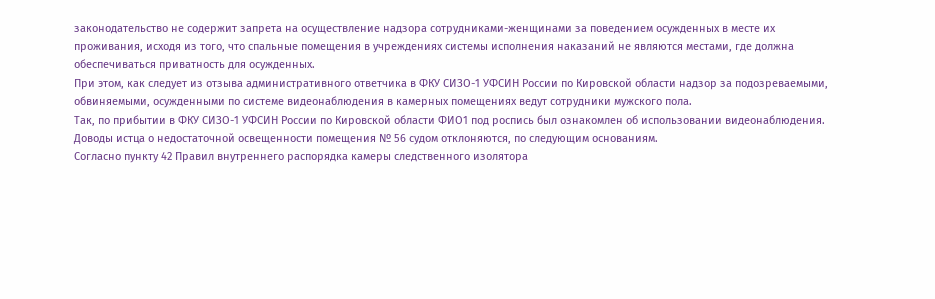законодательство не содержит запрета на осуществление надзора сотрудниками-женщинами за поведением осужденных в месте их проживания, исходя из того, что спальные помещения в учреждениях системы исполнения наказаний не являются местами, где должна обеспечиваться приватность для осужденных.
При этом, как следует из отзыва административного ответчика в ФКУ СИЗО-1 УФСИН России по Кировской области надзор за подозреваемыми, обвиняемыми, осужденными по системе видеонаблюдения в камерных помещениях ведут сотрудники мужского пола.
Так, по прибытии в ФКУ СИЗО-1 УФСИН России по Кировской области ФИО1 под роспись был ознакомлен об использовании видеонаблюдения.
Доводы истца о недостаточной освещенности помещения № 56 судом отклоняются, по следующим основаниям.
Согласно пункту 42 Правил внутреннего распорядка камеры следственного изолятора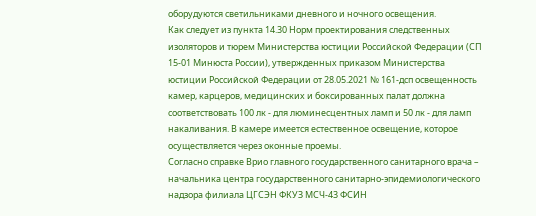оборудуются светильниками дневного и ночного освещения.
Как следует из пункта 14.30 Норм проектирования следственных изоляторов и тюрем Министерства юстиции Российской Федерации (СП 15-01 Минюста России), утвержденных приказом Министерства юстиции Российской Федерации от 28.05.2021 № 161-дсп освещенность камер, карцеров, медицинских и боксированных палат должна соответствовать 100 лк - для люминесцентных ламп и 50 лк - для ламп накаливания. В камере имеется естественное освещение, которое осуществляется через оконные проемы.
Согласно справке Врио главного государственного санитарного врача – начальника центра государственного санитарно-эпидемиологического надзора филиала ЦГСЭН ФКУЗ МСЧ-43 ФСИН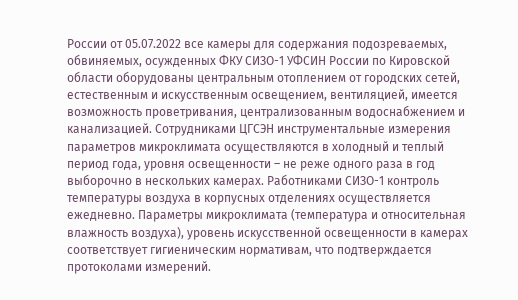России от 05.07.2022 все камеры для содержания подозреваемых, обвиняемых, осужденных ФКУ СИЗО-1 УФСИН России по Кировской области оборудованы центральным отоплением от городских сетей, естественным и искусственным освещением, вентиляцией, имеется возможность проветривания, централизованным водоснабжением и канализацией. Сотрудниками ЦГСЭН инструментальные измерения параметров микроклимата осуществляются в холодный и теплый период года, уровня освещенности – не реже одного раза в год выборочно в нескольких камерах. Работниками СИЗО-1 контроль температуры воздуха в корпусных отделениях осуществляется ежедневно. Параметры микроклимата (температура и относительная влажность воздуха), уровень искусственной освещенности в камерах соответствует гигиеническим нормативам, что подтверждается протоколами измерений.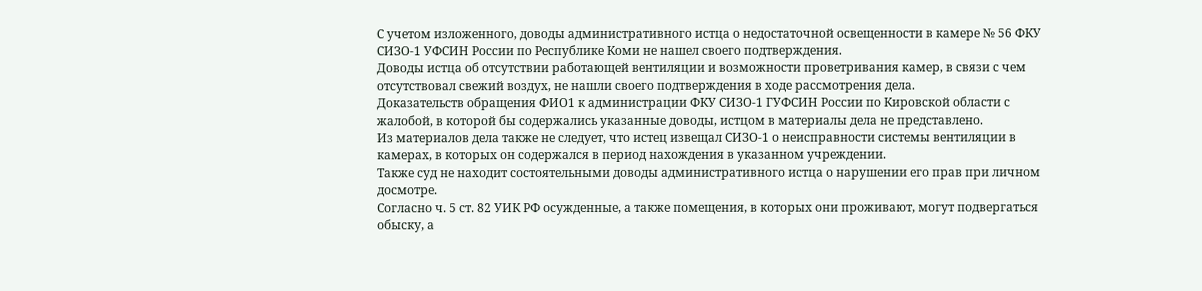С учетом изложенного, доводы административного истца о недостаточной освещенности в камере № 56 ФКУ СИЗО-1 УФСИН России по Республике Коми не нашел своего подтверждения.
Доводы истца об отсутствии работающей вентиляции и возможности проветривания камер, в связи с чем отсутствовал свежий воздух, не нашли своего подтверждения в ходе рассмотрения дела.
Доказательств обращения ФИО1 к администрации ФКУ СИЗО-1 ГУФСИН России по Кировской области с жалобой, в которой бы содержались указанные доводы, истцом в материалы дела не представлено.
Из материалов дела также не следует, что истец извещал СИЗО-1 о неисправности системы вентиляции в камерах, в которых он содержался в период нахождения в указанном учреждении.
Также суд не находит состоятельными доводы административного истца о нарушении его прав при личном досмотре.
Согласно ч. 5 ст. 82 УИК РФ осужденные, а также помещения, в которых они проживают, могут подвергаться обыску, а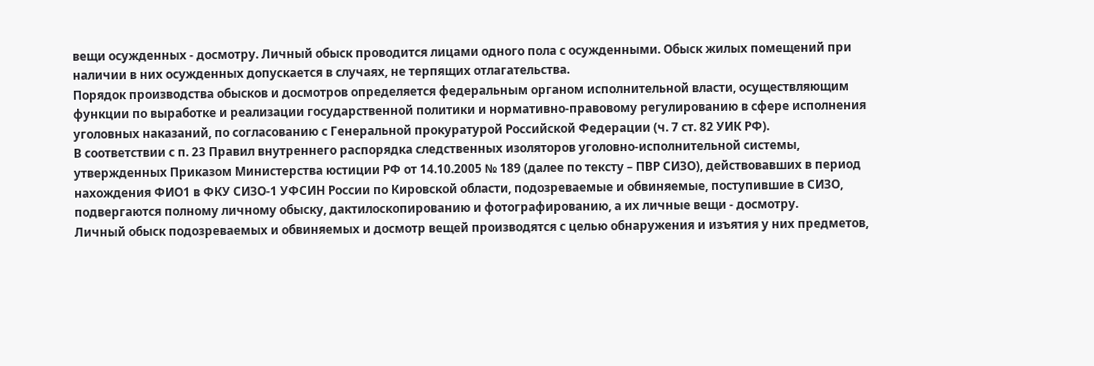вещи осужденных - досмотру. Личный обыск проводится лицами одного пола с осужденными. Обыск жилых помещений при наличии в них осужденных допускается в случаях, не терпящих отлагательства.
Порядок производства обысков и досмотров определяется федеральным органом исполнительной власти, осуществляющим функции по выработке и реализации государственной политики и нормативно-правовому регулированию в сфере исполнения уголовных наказаний, по согласованию с Генеральной прокуратурой Российской Федерации (ч. 7 ст. 82 УИК РФ).
В соответствии с п. 23 Правил внутреннего распорядка следственных изоляторов уголовно-исполнительной системы, утвержденных Приказом Министерства юстиции РФ от 14.10.2005 № 189 (далее по тексту – ПВР СИЗО), действовавших в период нахождения ФИО1 в ФКУ СИЗО-1 УФСИН России по Кировской области, подозреваемые и обвиняемые, поступившие в СИЗО, подвергаются полному личному обыску, дактилоскопированию и фотографированию, а их личные вещи - досмотру.
Личный обыск подозреваемых и обвиняемых и досмотр вещей производятся с целью обнаружения и изъятия у них предметов,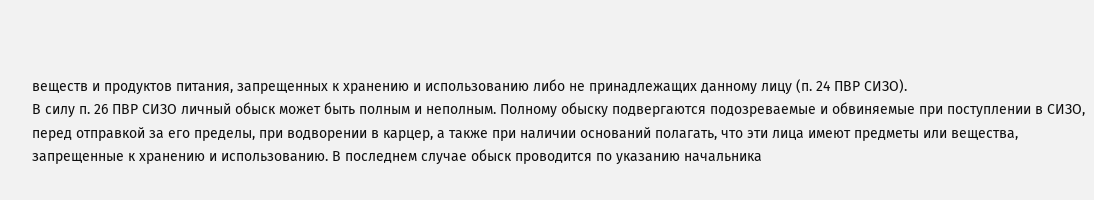веществ и продуктов питания, запрещенных к хранению и использованию либо не принадлежащих данному лицу (п. 24 ПВР СИЗО).
В силу п. 26 ПВР СИЗО личный обыск может быть полным и неполным. Полному обыску подвергаются подозреваемые и обвиняемые при поступлении в СИЗО, перед отправкой за его пределы, при водворении в карцер, а также при наличии оснований полагать, что эти лица имеют предметы или вещества, запрещенные к хранению и использованию. В последнем случае обыск проводится по указанию начальника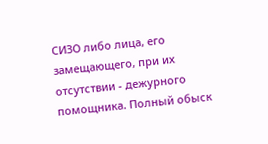СИЗО либо лица, его замещающего, при их отсутствии - дежурного помощника. Полный обыск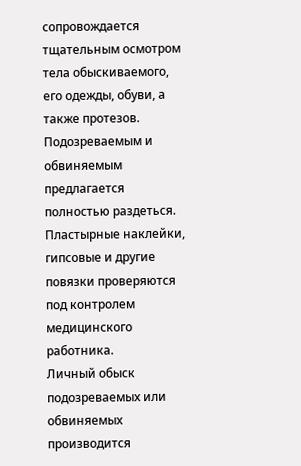сопровождается тщательным осмотром тела обыскиваемого, его одежды, обуви, а также протезов. Подозреваемым и обвиняемым предлагается полностью раздеться. Пластырные наклейки, гипсовые и другие повязки проверяются под контролем медицинского работника.
Личный обыск подозреваемых или обвиняемых производится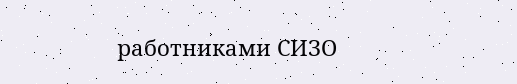работниками СИЗО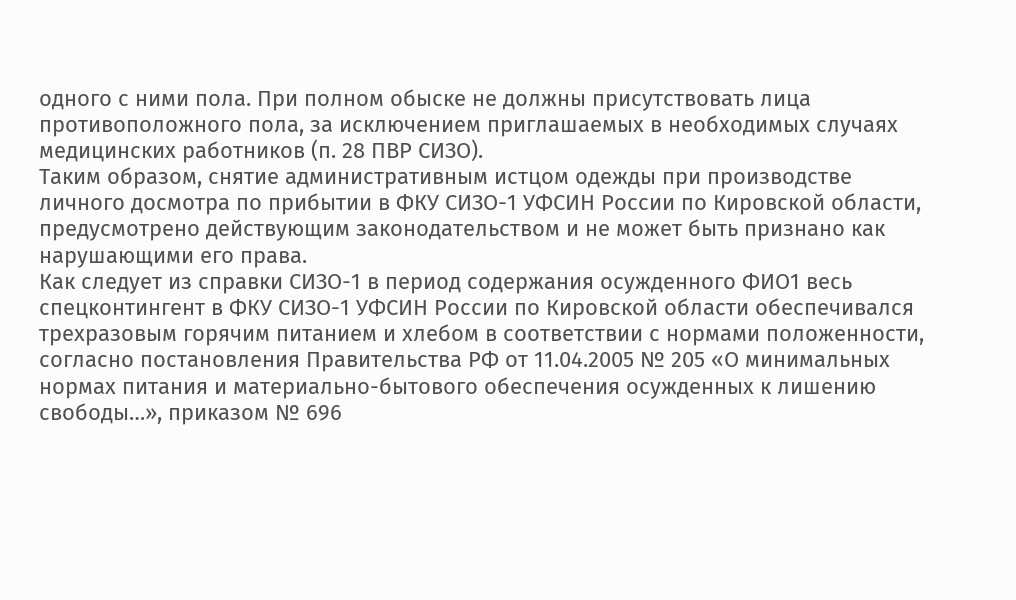одного с ними пола. При полном обыске не должны присутствовать лица противоположного пола, за исключением приглашаемых в необходимых случаях медицинских работников (п. 28 ПВР СИЗО).
Таким образом, снятие административным истцом одежды при производстве личного досмотра по прибытии в ФКУ СИЗО-1 УФСИН России по Кировской области, предусмотрено действующим законодательством и не может быть признано как нарушающими его права.
Как следует из справки СИЗО-1 в период содержания осужденного ФИО1 весь спецконтингент в ФКУ СИЗО-1 УФСИН России по Кировской области обеспечивался трехразовым горячим питанием и хлебом в соответствии с нормами положенности, согласно постановления Правительства РФ от 11.04.2005 № 205 «О минимальных нормах питания и материально-бытового обеспечения осужденных к лишению свободы…», приказом № 696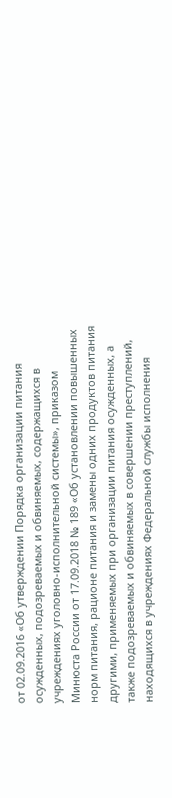от 02.09.2016 «Об утверждении Порядка организации питания осужденных, подозреваемых и обвиняемых, содержащихся в учреждениях уголовно-исполнительной системы», приказом Минюста России от 17.09.2018 № 189 «Об установлении повышенных норм питания, рационе питания и замены одних продуктов питания другими, применяемых при организации питания осужденных, а также подозреваемых и обвиняемых в совершении преступлений, находящихся в учреждениях Федеральной службы исполнения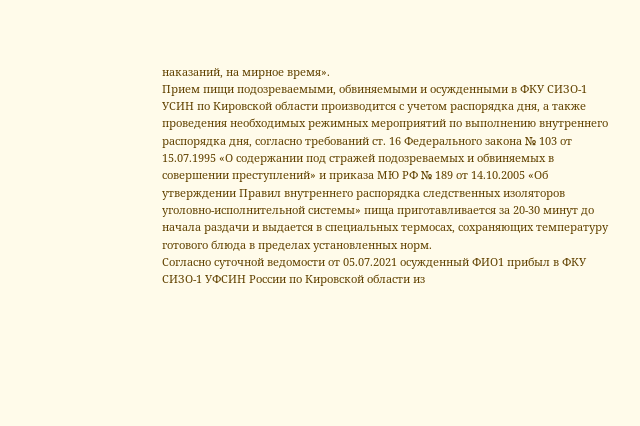наказаний, на мирное время».
Прием пищи подозреваемыми, обвиняемыми и осужденными в ФКУ СИЗО-1 УСИН по Кировской области производится с учетом распорядка дня, а также проведения необходимых режимных мероприятий по выполнению внутреннего распорядка дня, согласно требований ст. 16 Федерального закона № 103 от 15.07.1995 «О содержании под стражей подозреваемых и обвиняемых в совершении преступлений» и приказа МЮ РФ № 189 от 14.10.2005 «Об утверждении Правил внутреннего распорядка следственных изоляторов уголовно-исполнительной системы» пища приготавливается за 20-30 минут до начала раздачи и выдается в специальных термосах, сохраняющих температуру готового блюда в пределах установленных норм.
Согласно суточной ведомости от 05.07.2021 осужденный ФИО1 прибыл в ФКУ СИЗО-1 УФСИН России по Кировской области из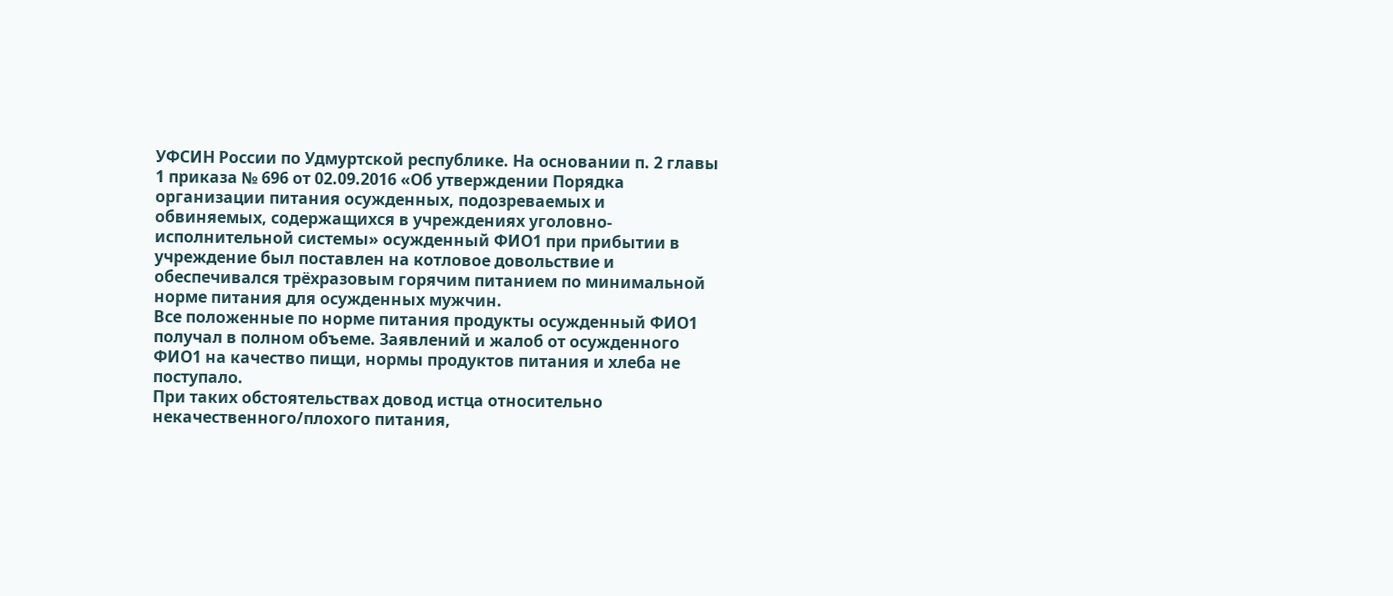УФСИН России по Удмуртской республике. На основании п. 2 главы 1 приказа № 696 от 02.09.2016 «Об утверждении Порядка организации питания осужденных, подозреваемых и обвиняемых, содержащихся в учреждениях уголовно-исполнительной системы» осужденный ФИО1 при прибытии в учреждение был поставлен на котловое довольствие и обеспечивался трёхразовым горячим питанием по минимальной норме питания для осужденных мужчин.
Все положенные по норме питания продукты осужденный ФИО1 получал в полном объеме. Заявлений и жалоб от осужденного ФИО1 на качество пищи, нормы продуктов питания и хлеба не поступало.
При таких обстоятельствах довод истца относительно некачественного/плохого питания,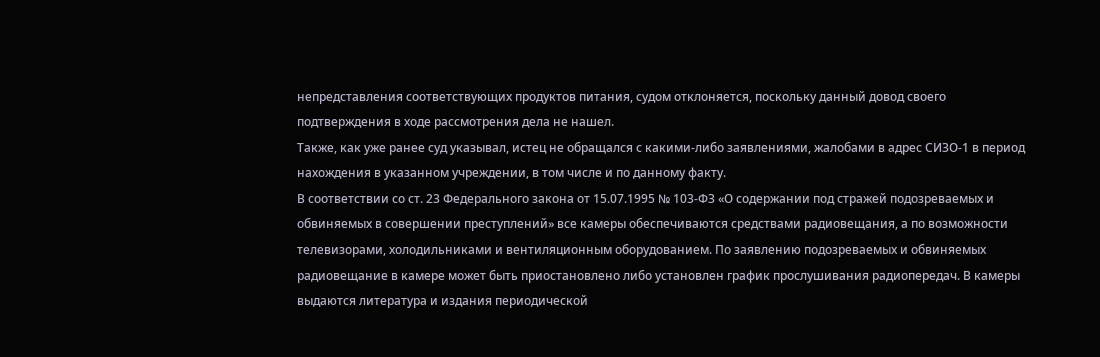непредставления соответствующих продуктов питания, судом отклоняется, поскольку данный довод своего подтверждения в ходе рассмотрения дела не нашел.
Также, как уже ранее суд указывал, истец не обращался с какими-либо заявлениями, жалобами в адрес СИЗО-1 в период нахождения в указанном учреждении, в том числе и по данному факту.
В соответствии со ст. 23 Федерального закона от 15.07.1995 № 103-ФЗ «О содержании под стражей подозреваемых и обвиняемых в совершении преступлений» все камеры обеспечиваются средствами радиовещания, а по возможности телевизорами, холодильниками и вентиляционным оборудованием. По заявлению подозреваемых и обвиняемых радиовещание в камере может быть приостановлено либо установлен график прослушивания радиопередач. В камеры выдаются литература и издания периодической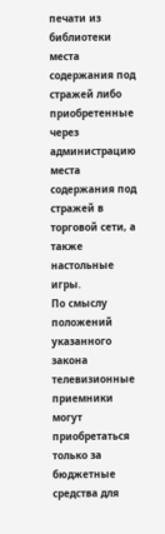печати из библиотеки места содержания под стражей либо приобретенные через администрацию места содержания под стражей в торговой сети, а также настольные игры.
По смыслу положений указанного закона телевизионные приемники могут приобретаться только за бюджетные средства для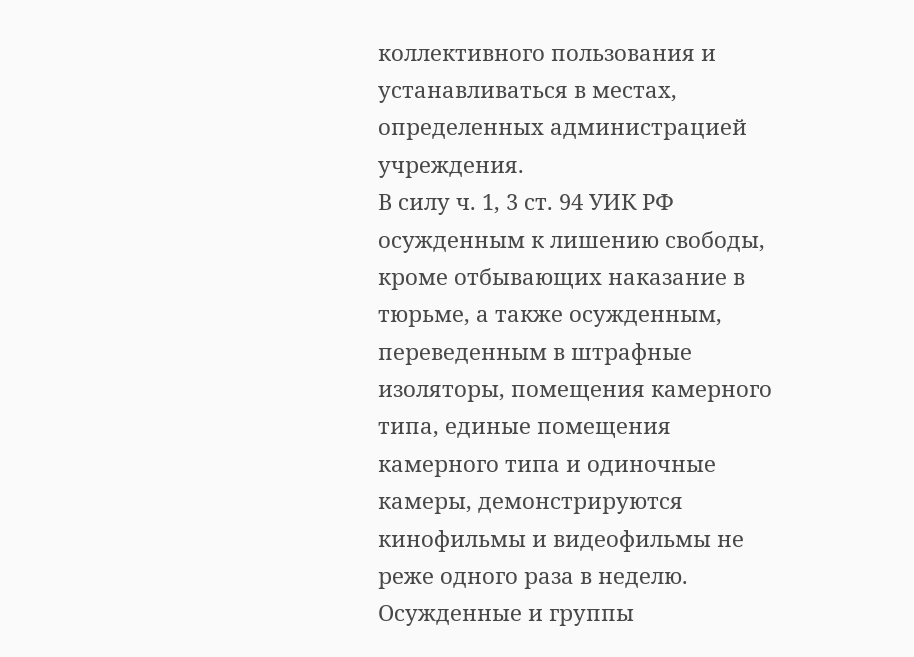коллективного пользования и устанавливаться в местах, определенных администрацией учреждения.
В силу ч. 1, 3 ст. 94 УИК РФ осужденным к лишению свободы, кроме отбывающих наказание в тюрьме, а также осужденным, переведенным в штрафные изоляторы, помещения камерного типа, единые помещения камерного типа и одиночные камеры, демонстрируются кинофильмы и видеофильмы не реже одного раза в неделю.
Осужденные и группы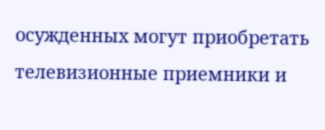осужденных могут приобретать телевизионные приемники и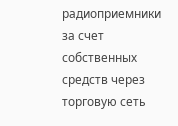радиоприемники за счет собственных средств через торговую сеть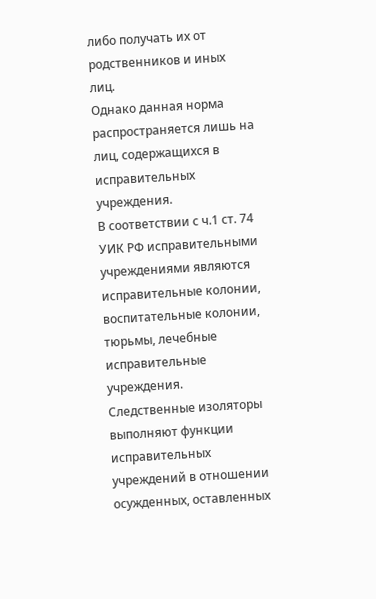либо получать их от родственников и иных лиц.
Однако данная норма распространяется лишь на лиц, содержащихся в исправительных учреждения.
В соответствии с ч.1 ст. 74 УИК РФ исправительными учреждениями являются исправительные колонии, воспитательные колонии, тюрьмы, лечебные исправительные учреждения. Следственные изоляторы выполняют функции исправительных учреждений в отношении осужденных, оставленных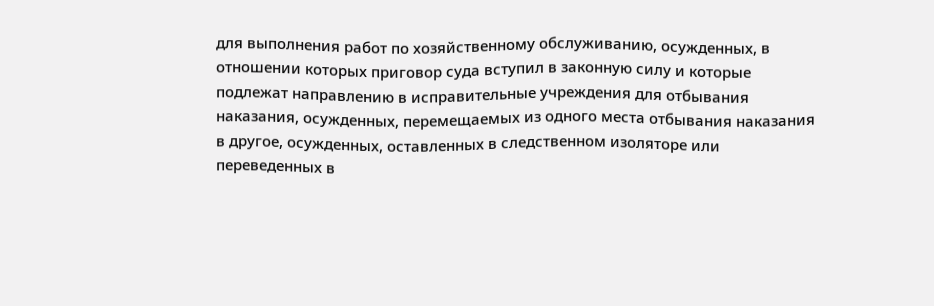для выполнения работ по хозяйственному обслуживанию, осужденных, в отношении которых приговор суда вступил в законную силу и которые подлежат направлению в исправительные учреждения для отбывания наказания, осужденных, перемещаемых из одного места отбывания наказания в другое, осужденных, оставленных в следственном изоляторе или переведенных в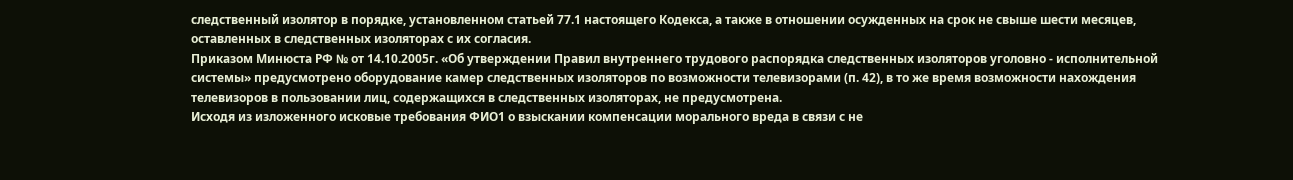следственный изолятор в порядке, установленном статьей 77.1 настоящего Кодекса, а также в отношении осужденных на срок не свыше шести месяцев, оставленных в следственных изоляторах с их согласия.
Приказом Минюста РФ № от 14.10.2005г. «Об утверждении Правил внутреннего трудового распорядка следственных изоляторов уголовно - исполнительной системы» предусмотрено оборудование камер следственных изоляторов по возможности телевизорами (п. 42), в то же время возможности нахождения телевизоров в пользовании лиц, содержащихся в следственных изоляторах, не предусмотрена.
Исходя из изложенного исковые требования ФИО1 о взыскании компенсации морального вреда в связи с не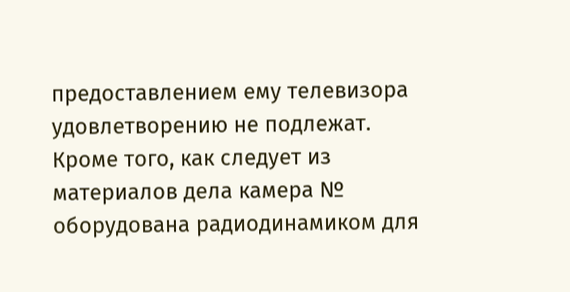предоставлением ему телевизора удовлетворению не подлежат.
Кроме того, как следует из материалов дела камера № оборудована радиодинамиком для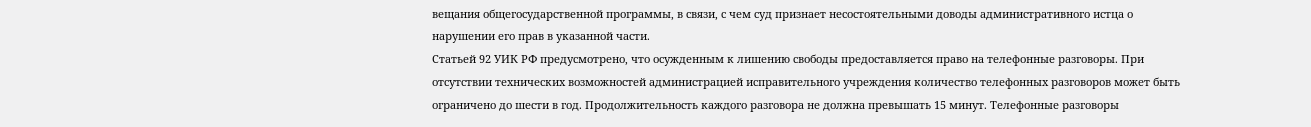вещания общегосударственной программы, в связи, с чем суд признает несостоятельными доводы административного истца о нарушении его прав в указанной части.
Статьей 92 УИК РФ предусмотрено, что осужденным к лишению свободы предоставляется право на телефонные разговоры. При отсутствии технических возможностей администрацией исправительного учреждения количество телефонных разговоров может быть ограничено до шести в год. Продолжительность каждого разговора не должна превышать 15 минут. Телефонные разговоры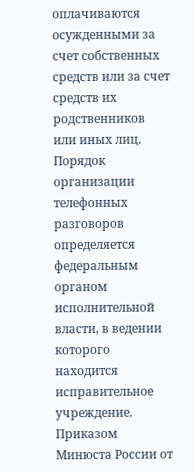оплачиваются осужденными за счет собственных средств или за счет средств их родственников или иных лиц. Порядок организации телефонных разговоров определяется федеральным органом исполнительной власти, в ведении которого находится исправительное учреждение.
Приказом Минюста России от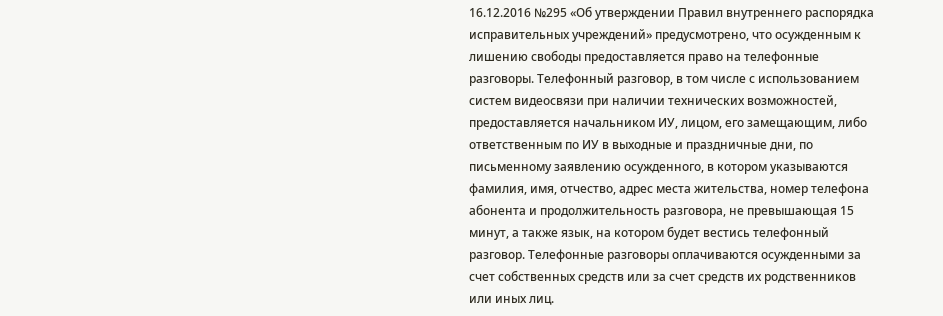16.12.2016 №295 «Об утверждении Правил внутреннего распорядка исправительных учреждений» предусмотрено, что осужденным к лишению свободы предоставляется право на телефонные разговоры. Телефонный разговор, в том числе с использованием систем видеосвязи при наличии технических возможностей, предоставляется начальником ИУ, лицом, его замещающим, либо ответственным по ИУ в выходные и праздничные дни, по письменному заявлению осужденного, в котором указываются фамилия, имя, отчество, адрес места жительства, номер телефона абонента и продолжительность разговора, не превышающая 15 минут, а также язык, на котором будет вестись телефонный разговор. Телефонные разговоры оплачиваются осужденными за счет собственных средств или за счет средств их родственников или иных лиц.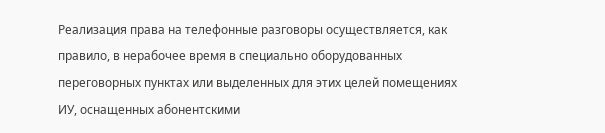Реализация права на телефонные разговоры осуществляется, как правило, в нерабочее время в специально оборудованных переговорных пунктах или выделенных для этих целей помещениях ИУ, оснащенных абонентскими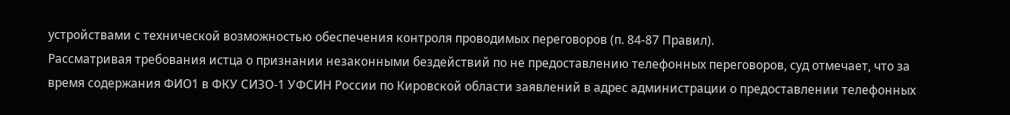устройствами с технической возможностью обеспечения контроля проводимых переговоров (п. 84-87 Правил).
Рассматривая требования истца о признании незаконными бездействий по не предоставлению телефонных переговоров, суд отмечает, что за время содержания ФИО1 в ФКУ СИЗО-1 УФСИН России по Кировской области заявлений в адрес администрации о предоставлении телефонных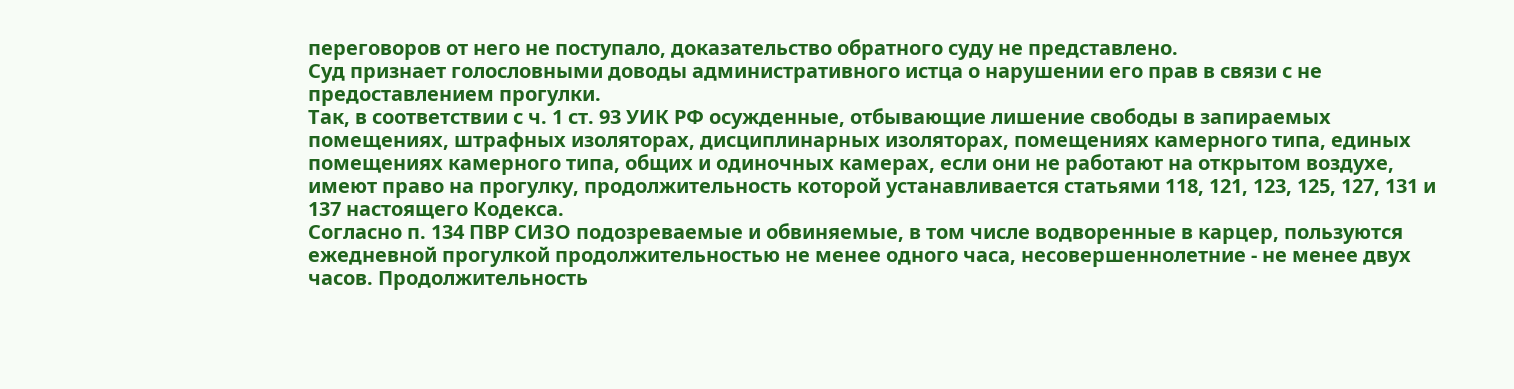переговоров от него не поступало, доказательство обратного суду не представлено.
Суд признает голословными доводы административного истца о нарушении его прав в связи с не предоставлением прогулки.
Так, в соответствии с ч. 1 ст. 93 УИК РФ осужденные, отбывающие лишение свободы в запираемых помещениях, штрафных изоляторах, дисциплинарных изоляторах, помещениях камерного типа, единых помещениях камерного типа, общих и одиночных камерах, если они не работают на открытом воздухе, имеют право на прогулку, продолжительность которой устанавливается статьями 118, 121, 123, 125, 127, 131 и 137 настоящего Кодекса.
Согласно п. 134 ПВР СИЗО подозреваемые и обвиняемые, в том числе водворенные в карцер, пользуются ежедневной прогулкой продолжительностью не менее одного часа, несовершеннолетние - не менее двух часов. Продолжительность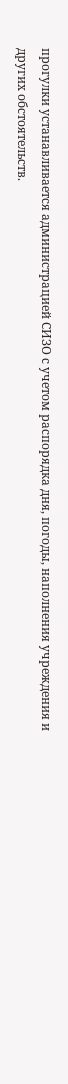прогулки устанавливается администрацией СИЗО с учетом распорядка дня, погоды, наполнения учреждения и других обстоятельств.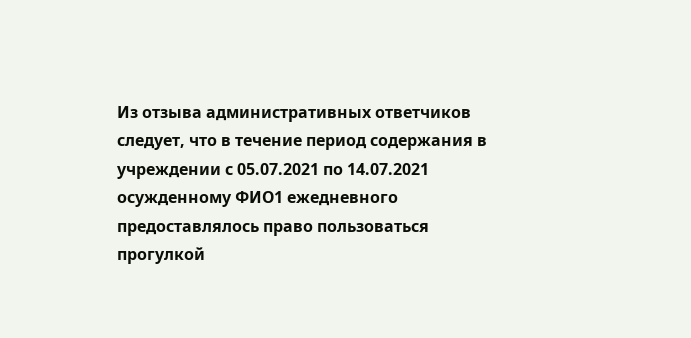Из отзыва административных ответчиков следует, что в течение период содержания в учреждении с 05.07.2021 по 14.07.2021 осужденному ФИО1 ежедневного предоставлялось право пользоваться прогулкой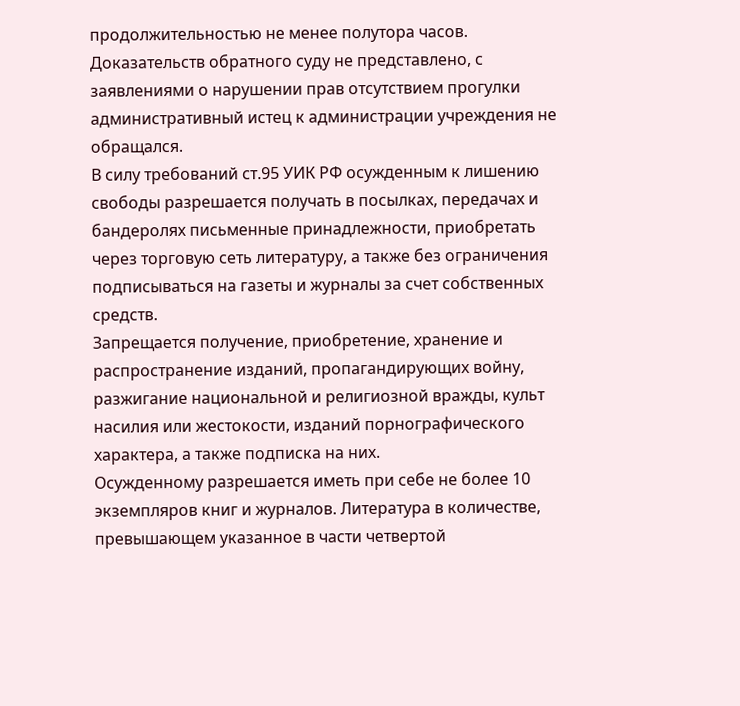продолжительностью не менее полутора часов.
Доказательств обратного суду не представлено, с заявлениями о нарушении прав отсутствием прогулки административный истец к администрации учреждения не обращался.
В силу требований ст.95 УИК РФ осужденным к лишению свободы разрешается получать в посылках, передачах и бандеролях письменные принадлежности, приобретать через торговую сеть литературу, а также без ограничения подписываться на газеты и журналы за счет собственных средств.
Запрещается получение, приобретение, хранение и распространение изданий, пропагандирующих войну, разжигание национальной и религиозной вражды, культ насилия или жестокости, изданий порнографического характера, а также подписка на них.
Осужденному разрешается иметь при себе не более 10 экземпляров книг и журналов. Литература в количестве, превышающем указанное в части четвертой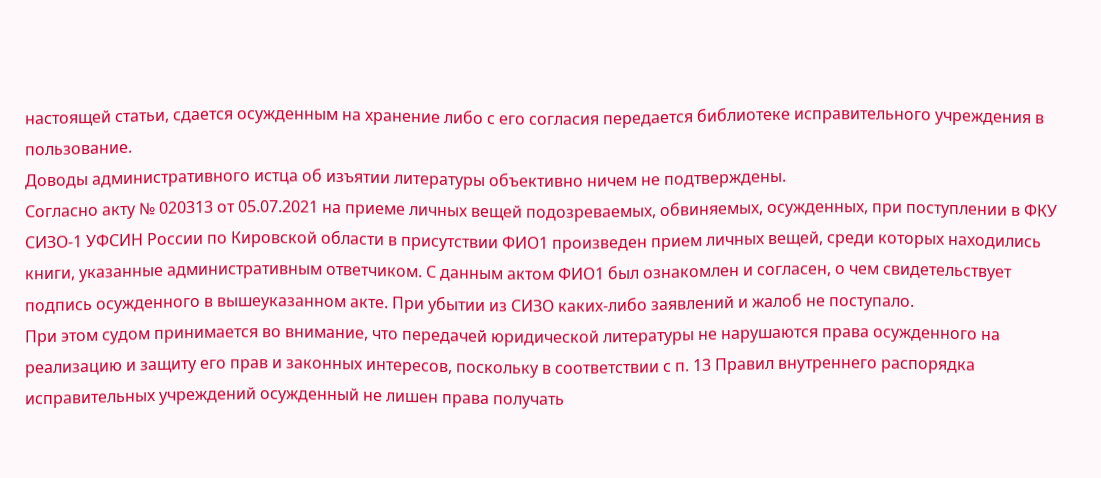настоящей статьи, сдается осужденным на хранение либо с его согласия передается библиотеке исправительного учреждения в пользование.
Доводы административного истца об изъятии литературы объективно ничем не подтверждены.
Согласно акту № 020313 от 05.07.2021 на приеме личных вещей подозреваемых, обвиняемых, осужденных, при поступлении в ФКУ СИЗО-1 УФСИН России по Кировской области в присутствии ФИО1 произведен прием личных вещей, среди которых находились книги, указанные административным ответчиком. С данным актом ФИО1 был ознакомлен и согласен, о чем свидетельствует подпись осужденного в вышеуказанном акте. При убытии из СИЗО каких-либо заявлений и жалоб не поступало.
При этом судом принимается во внимание, что передачей юридической литературы не нарушаются права осужденного на реализацию и защиту его прав и законных интересов, поскольку в соответствии с п. 13 Правил внутреннего распорядка исправительных учреждений осужденный не лишен права получать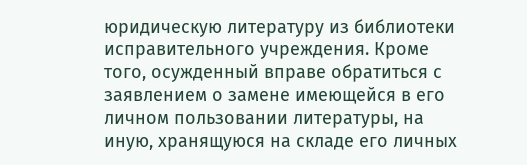юридическую литературу из библиотеки исправительного учреждения. Кроме того, осужденный вправе обратиться с заявлением о замене имеющейся в его личном пользовании литературы, на иную, хранящуюся на складе его личных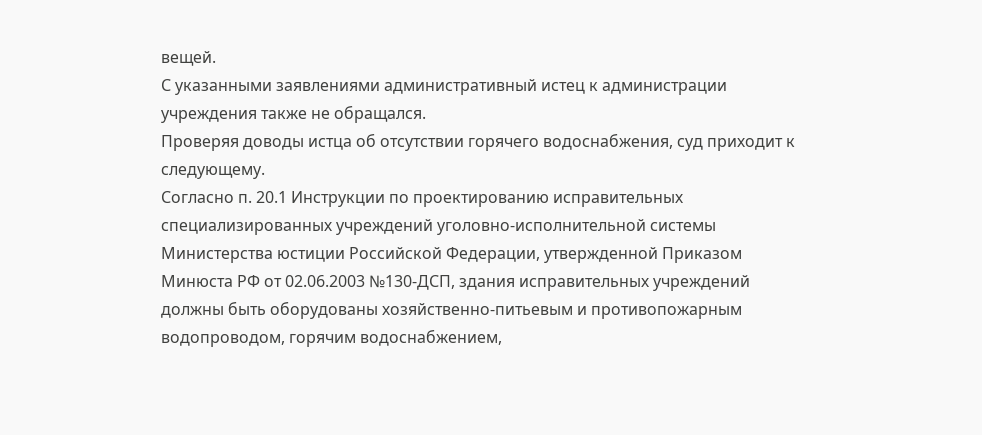вещей.
С указанными заявлениями административный истец к администрации учреждения также не обращался.
Проверяя доводы истца об отсутствии горячего водоснабжения, суд приходит к следующему.
Согласно п. 20.1 Инструкции по проектированию исправительных специализированных учреждений уголовно-исполнительной системы Министерства юстиции Российской Федерации, утвержденной Приказом Минюста РФ от 02.06.2003 №130-ДСП, здания исправительных учреждений должны быть оборудованы хозяйственно-питьевым и противопожарным водопроводом, горячим водоснабжением,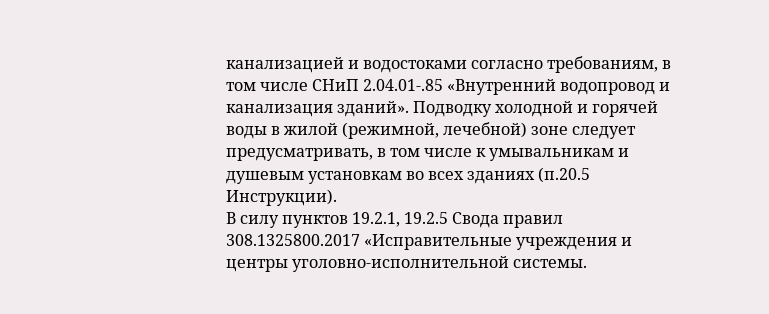канализацией и водостоками согласно требованиям, в том числе СНиП 2.04.01-.85 «Внутренний водопровод и канализация зданий». Подводку холодной и горячей воды в жилой (режимной, лечебной) зоне следует предусматривать, в том числе к умывальникам и душевым установкам во всех зданиях (п.20.5 Инструкции).
В силу пунктов 19.2.1, 19.2.5 Свода правил 308.1325800.2017 «Исправительные учреждения и центры уголовно-исполнительной системы.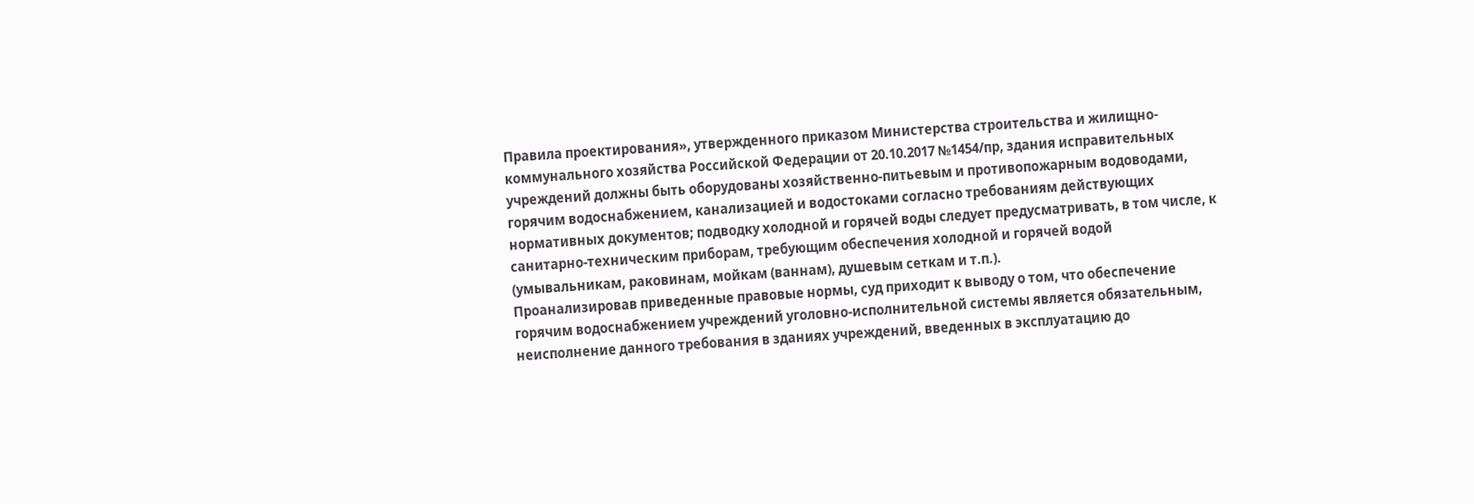Правила проектирования», утвержденного приказом Министерства строительства и жилищно-коммунального хозяйства Российской Федерации от 20.10.2017 №1454/пр, здания исправительных учреждений должны быть оборудованы хозяйственно-питьевым и противопожарным водоводами, горячим водоснабжением, канализацией и водостоками согласно требованиям действующих нормативных документов; подводку холодной и горячей воды следует предусматривать, в том числе, к санитарно-техническим приборам, требующим обеспечения холодной и горячей водой (умывальникам, раковинам, мойкам (ваннам), душевым сеткам и т.п.).
Проанализировав приведенные правовые нормы, суд приходит к выводу о том, что обеспечение горячим водоснабжением учреждений уголовно-исполнительной системы является обязательным, неисполнение данного требования в зданиях учреждений, введенных в эксплуатацию до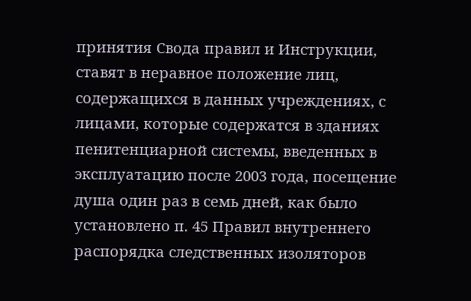принятия Свода правил и Инструкции, ставят в неравное положение лиц, содержащихся в данных учреждениях, с лицами, которые содержатся в зданиях пенитенциарной системы, введенных в эксплуатацию после 2003 года, посещение душа один раз в семь дней, как было установлено п. 45 Правил внутреннего распорядка следственных изоляторов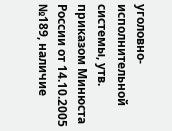уголовно-исполнительной системы, утв. приказом Минюста России от 14.10.2005 №189, наличие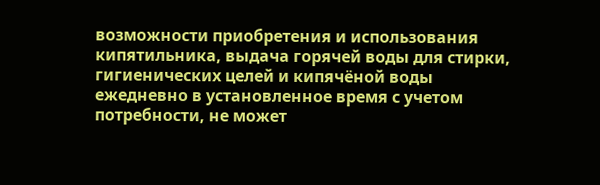возможности приобретения и использования кипятильника, выдача горячей воды для стирки, гигиенических целей и кипячёной воды ежедневно в установленное время с учетом потребности, не может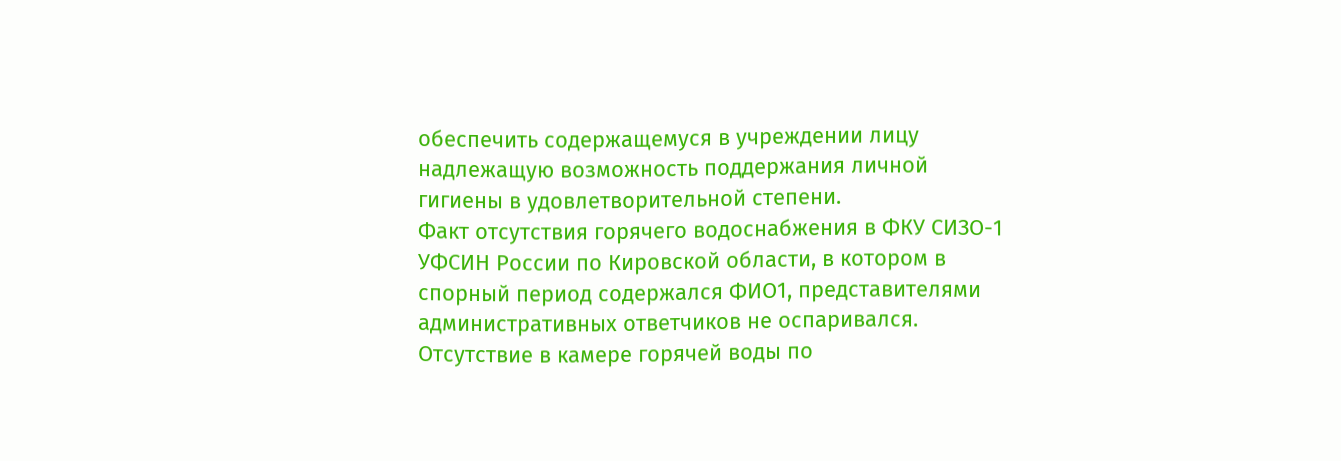обеспечить содержащемуся в учреждении лицу надлежащую возможность поддержания личной гигиены в удовлетворительной степени.
Факт отсутствия горячего водоснабжения в ФКУ СИЗО-1 УФСИН России по Кировской области, в котором в спорный период содержался ФИО1, представителями административных ответчиков не оспаривался.
Отсутствие в камере горячей воды по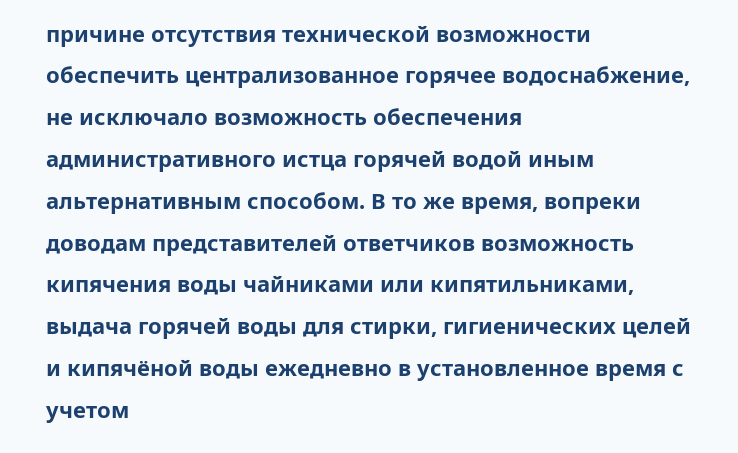причине отсутствия технической возможности обеспечить централизованное горячее водоснабжение, не исключало возможность обеспечения административного истца горячей водой иным альтернативным способом. В то же время, вопреки доводам представителей ответчиков возможность кипячения воды чайниками или кипятильниками, выдача горячей воды для стирки, гигиенических целей и кипячёной воды ежедневно в установленное время с учетом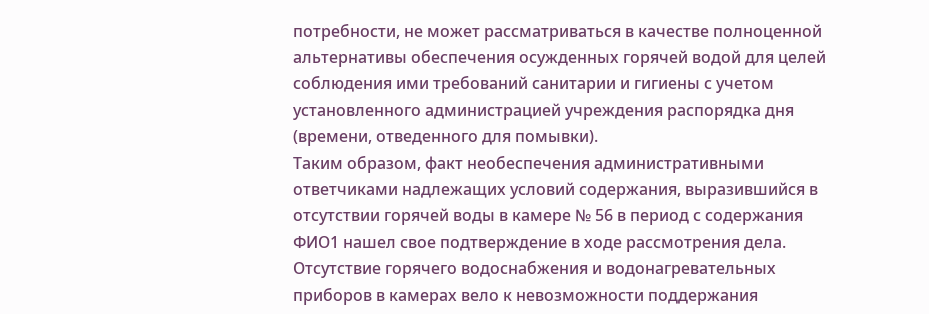потребности, не может рассматриваться в качестве полноценной альтернативы обеспечения осужденных горячей водой для целей соблюдения ими требований санитарии и гигиены с учетом установленного администрацией учреждения распорядка дня (времени, отведенного для помывки).
Таким образом, факт необеспечения административными ответчиками надлежащих условий содержания, выразившийся в отсутствии горячей воды в камере № 56 в период с содержания ФИО1 нашел свое подтверждение в ходе рассмотрения дела.
Отсутствие горячего водоснабжения и водонагревательных приборов в камерах вело к невозможности поддержания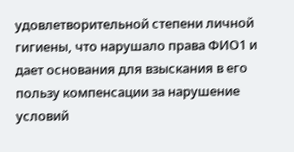удовлетворительной степени личной гигиены, что нарушало права ФИО1 и дает основания для взыскания в его пользу компенсации за нарушение условий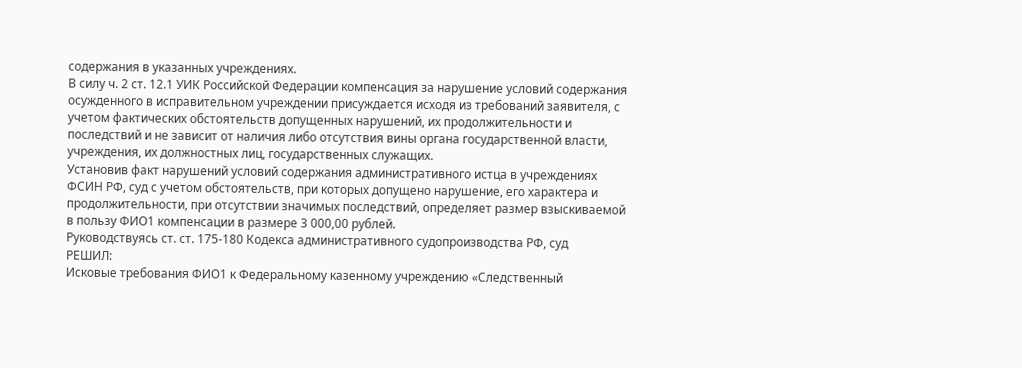содержания в указанных учреждениях.
В силу ч. 2 ст. 12.1 УИК Российской Федерации компенсация за нарушение условий содержания осужденного в исправительном учреждении присуждается исходя из требований заявителя, с учетом фактических обстоятельств допущенных нарушений, их продолжительности и последствий и не зависит от наличия либо отсутствия вины органа государственной власти, учреждения, их должностных лиц, государственных служащих.
Установив факт нарушений условий содержания административного истца в учреждениях ФСИН РФ, суд с учетом обстоятельств, при которых допущено нарушение, его характера и продолжительности, при отсутствии значимых последствий, определяет размер взыскиваемой в пользу ФИО1 компенсации в размере 3 000,00 рублей.
Руководствуясь ст. ст. 175-180 Кодекса административного судопроизводства РФ, суд
РЕШИЛ:
Исковые требования ФИО1 к Федеральному казенному учреждению «Следственный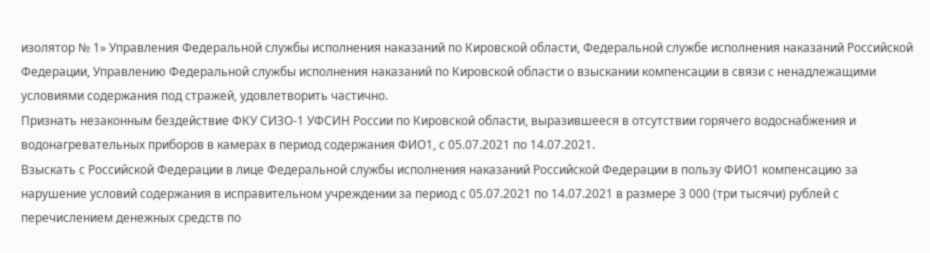изолятор № 1» Управления Федеральной службы исполнения наказаний по Кировской области, Федеральной службе исполнения наказаний Российской Федерации, Управлению Федеральной службы исполнения наказаний по Кировской области о взыскании компенсации в связи с ненадлежащими условиями содержания под стражей, удовлетворить частично.
Признать незаконным бездействие ФКУ СИЗО-1 УФСИН России по Кировской области, выразившееся в отсутствии горячего водоснабжения и водонагревательных приборов в камерах в период содержания ФИО1, с 05.07.2021 по 14.07.2021.
Взыскать с Российской Федерации в лице Федеральной службы исполнения наказаний Российской Федерации в пользу ФИО1 компенсацию за нарушение условий содержания в исправительном учреждении за период с 05.07.2021 по 14.07.2021 в размере 3 000 (три тысячи) рублей с перечислением денежных средств по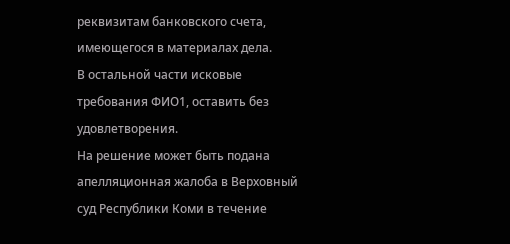реквизитам банковского счета, имеющегося в материалах дела.
В остальной части исковые требования ФИО1, оставить без удовлетворения.
На решение может быть подана апелляционная жалоба в Верховный суд Республики Коми в течение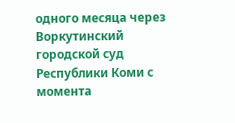одного месяца через Воркутинский городской суд Республики Коми с момента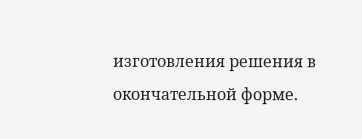изготовления решения в окончательной форме.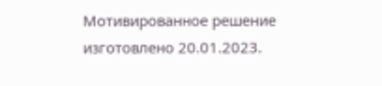Мотивированное решение изготовлено 20.01.2023.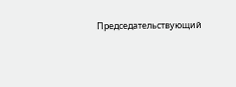Председательствующий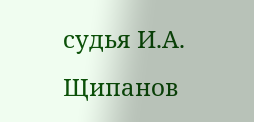судья И.А. Щипанов